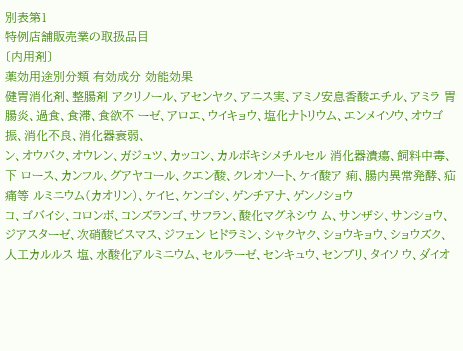別表第1
特例店舗販売業の取扱品目
〔内用剤〕
薬効用途別分類 有効成分 効能効果
健胃消化剤、整腸剤 アクリノール、アセンヤク、アニス実、アミノ安息香酸エチル、アミラ 胃腸炎、過食、食滞、食欲不 ーゼ、アロエ、ウイキョウ、塩化ナトリウム、エンメイソウ、オウゴ 振、消化不良、消化器衰弱、
ン、オウバク、オウレン、ガジュツ、カッコン、カルボキシメチルセル 消化器潰瘍、飼料中毒、下 ロース、カンフル、グアヤコール、クエン酸、クレオソート、ケイ酸ア 痢、腸内異常発酵、疝痛等 ルミニウム(カオリン)、ケイヒ、ケンゴシ、ゲンチアナ、ゲンノショウ
コ、ゴバイシ、コロンボ、コンズランゴ、サフラン、酸化マグネシウ ム、サンザシ、サンショウ、ジアスターゼ、次硝酸ビスマス、ジフェン ヒドラミン、シャクヤク、ショウキョウ、ショウズク、人工カルルス 塩、水酸化アルミニウム、セルラーゼ、センキュウ、センブリ、タイソ ウ、ダイオ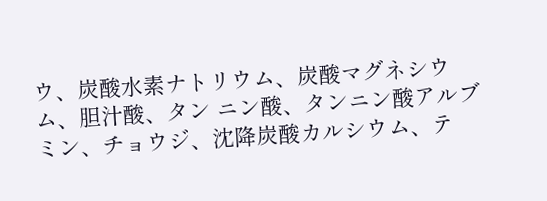ウ、炭酸水素ナトリウム、炭酸マグネシウム、胆汁酸、タン ニン酸、タンニン酸アルブミン、チョウジ、沈降炭酸カルシウム、テ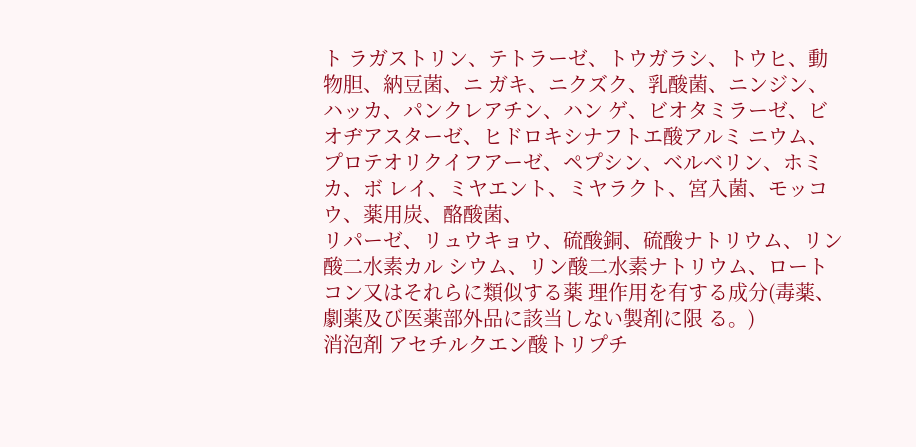ト ラガストリン、テトラーゼ、トウガラシ、トウヒ、動物胆、納豆菌、ニ ガキ、ニクズク、乳酸菌、ニンジン、ハッカ、パンクレアチン、ハン ゲ、ビオタミラーゼ、ビオヂアスターゼ、ヒドロキシナフトエ酸アルミ ニウム、プロテオリクイフアーゼ、ペプシン、ベルベリン、ホミカ、ボ レイ、ミヤエント、ミヤラクト、宮入菌、モッコウ、薬用炭、酪酸菌、
リパーゼ、リュウキョウ、硫酸銅、硫酸ナトリウム、リン酸二水素カル シウム、リン酸二水素ナトリウム、ロートコン又はそれらに類似する薬 理作用を有する成分(毒薬、劇薬及び医薬部外品に該当しない製剤に限 る。)
消泡剤 アセチルクエン酸トリプチ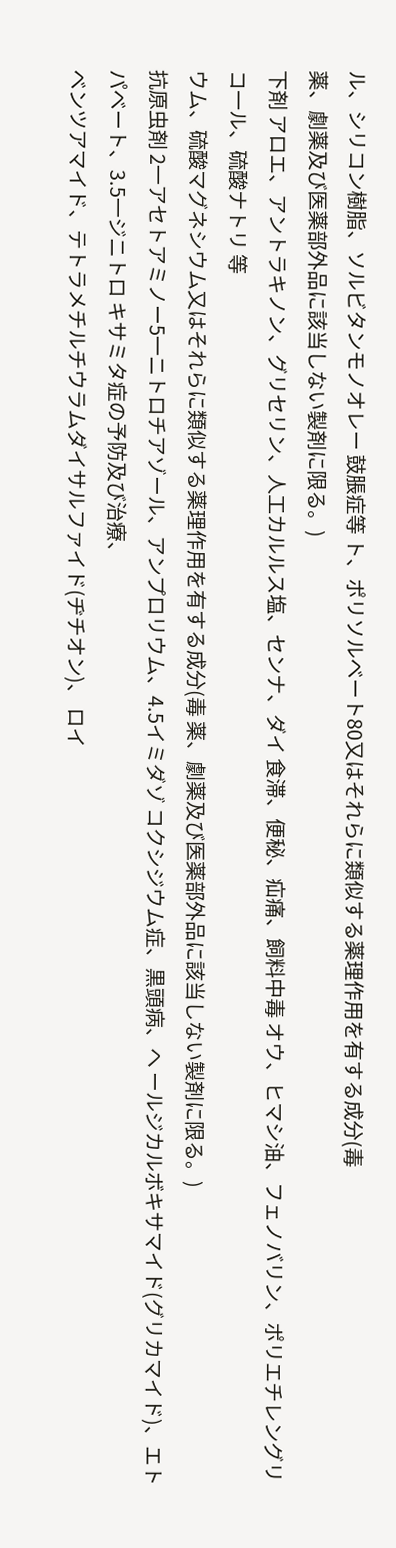ル、シリコン樹脂、ソルビタンモノオレー 鼓脹症等 ト、ポリソルベート80又はそれらに類似する薬理作用を有する成分(毒
薬、劇薬及び医薬部外品に該当しない製剤に限る。)
下剤 アロエ、アントラキノン、グリセリン、人工カルルス塩、センナ、ダイ 食滞、便秘、疝痛、飼料中毒 オウ、ヒマシ油、フェノバリン、ポリエチレングリコ一ル、硫酸ナトリ 等
ウム、硫酸マグネシウム又はそれらに類似する薬理作用を有する成分(毒 薬、劇薬及び医薬部外品に該当しない製剤に限る。)
抗原虫剤 2一アセトアミノー5一ニトロチアゾール、アンプロリウム、4.5イミダゾ コクシジウム症、黒頭病、ヘ ールジカルボキサマイド(グリカマイド)、エトパベート、3.5一ジニトロ キサミタ症の予防及び治療、
ベンツアマイド、テトラメチルチウラムダイサルファイド(ヂチオン)、 ロイ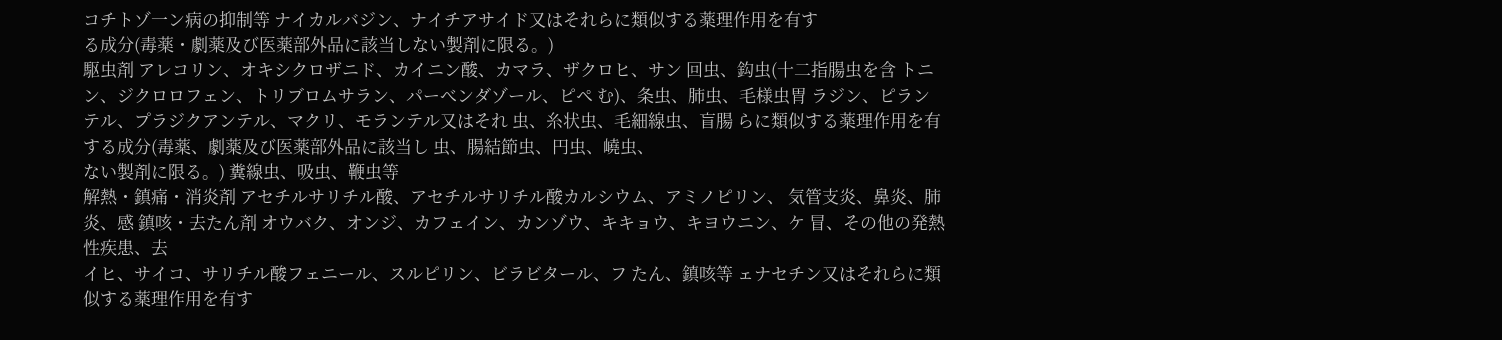コチトゾ一ン病の抑制等 ナイカルバジン、ナイチアサイド又はそれらに類似する薬理作用を有す
る成分(毒薬・劇薬及び医薬部外品に該当しない製剤に限る。)
駆虫剤 アレコリン、オキシクロザニド、カイニン酸、カマラ、ザクロヒ、サン 回虫、鈎虫(十二指腸虫を含 トニン、ジクロロフェン、トリブロムサラン、パーべンダゾール、ピペ む)、条虫、肺虫、毛様虫胃 ラジン、ピランテル、プラジクアンテル、マクリ、モランテル又はそれ 虫、糸状虫、毛細線虫、盲腸 らに類似する薬理作用を有する成分(毒薬、劇薬及び医薬部外品に該当し 虫、腸結節虫、円虫、嶢虫、
ない製剤に限る。) 糞線虫、吸虫、鞭虫等
解熱・鎮痛・消炎剤 アセチルサリチル酸、アセチルサリチル酸カルシウム、アミノピリン、 気管支炎、鼻炎、肺炎、感 鎮咳・去たん剤 オウバク、オンジ、カフェイン、カンゾウ、キキョウ、キヨウニン、ケ 冒、その他の発熱性疾患、去
イヒ、サイコ、サリチル酸フェニール、スルピリン、ビラビタール、フ たん、鎮咳等 ェナセチン又はそれらに類似する薬理作用を有す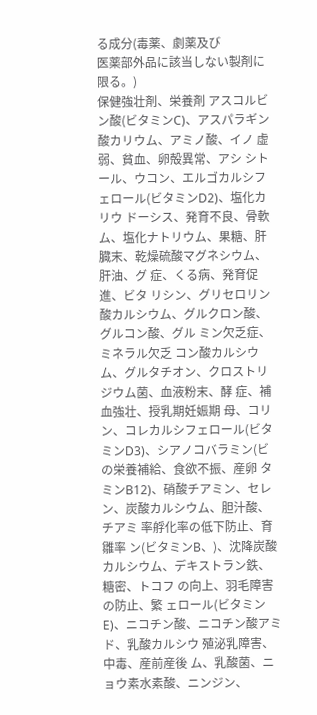る成分(毒薬、劇薬及び
医薬部外品に該当しない製剤に限る。)
保健強壮剤、栄養剤 アスコルビン酸(ビタミンC)、アスパラギン酸カリウム、アミノ酸、イノ 虚弱、貧血、卵殻異常、アシ シトール、ウコン、エルゴカルシフェロール(ビタミンD2)、塩化カリウ ドーシス、発育不良、骨軟 ム、塩化ナトリウム、果糖、肝臓末、乾燥硫酸マグネシウム、肝油、グ 症、くる病、発育促進、ビタ リシン、グリセロリン酸カルシウム、グルクロン酸、グルコン酸、グル ミン欠乏症、ミネラル欠乏 コン酸カルシウム、グルタチオン、クロストリジウム菌、血液粉末、酵 症、補血強壮、授乳期妊娠期 母、コリン、コレカルシフェロール(ビタミンD3)、シアノコバラミン(ビ の栄養補給、食欲不振、産卵 タミンB12)、硝酸チアミン、セレン、炭酸カルシウム、胆汁酸、チアミ 率艀化率の低下防止、育雛率 ン(ビタミンB、)、沈降炭酸カルシウム、デキストラン鉄、糖密、トコフ の向上、羽毛障害の防止、繁 ェロール(ビタミンE)、ニコチン酸、ニコチン酸アミド、乳酸カルシウ 殖泌乳障害、中毒、産前産後 ム、乳酸菌、ニョウ素水素酸、ニンジン、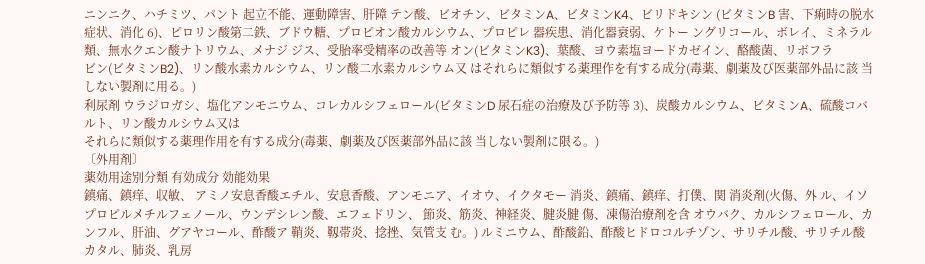ニンニク、ハチミツ、パント 起立不能、運動障害、肝障 テン酸、ビオチン、ビタミンA、ビタミンK4、ビリドキシン (ビタミンB 害、下痢時の脱水症状、消化 6)、ピロリン酸第二鉄、ブドウ糖、プロピオン酸カルシウム、プロピレ 器疾患、消化器衰弱、ケトー ングリコール、ボレイ、ミネラル類、無水クエン酸ナトリウム、メナジ ジス、受胎率受精率の改善等 オン(ビタミンK3)、葉酸、ヨウ素塩ヨードカゼイン、酪酸菌、リボフラ
ビン(ビタミンB2)、リン酸水素カルシウム、リン酸二水素カルシウム又 はそれらに類似する薬理作を有する成分(毒薬、劇薬及び医薬部外品に該 当しない製剤に用る。)
利尿剤 ウラジロガシ、塩化アンモニウム、コレカルシフェロール(ビタミンD 尿石症の治療及び予防等 3)、炭酸カルシウム、ビタミンA、硫酸コバルト、リン酸カルシウム又は
それらに類似する薬理作用を有する成分(毒薬、劇薬及び医薬部外品に該 当しない製剤に限る。)
〔外用剤〕
薬効用途別分類 有効成分 効能効果
鎮痛、鎮痒、収敏、 アミノ安息香酸エチル、安息香酸、アンモニア、イオウ、イクタモー 消炎、鎮痛、鎮痒、打僕、関 消炎剤(火傷、外 ル、イソプロピルメチルフェノール、ウンデシレン酸、エフェドリン、 節炎、筋炎、神経炎、腱炎腱 傷、凍傷治療剤を含 オウバク、カルシフェロール、カンフル、肝油、グアヤコール、酢酸ア 鞘炎、靱帯炎、捻挫、気管支 む。) ルミニウム、酢酸鉛、酢酸ヒドロコルチゾン、サリチル酸、サリチル酸 カタル、肺炎、乳房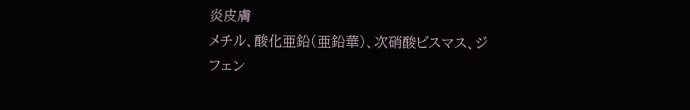炎皮膚
メチル、酸化亜鉛(亜鉛華)、次硝酸ビスマス、ジフェン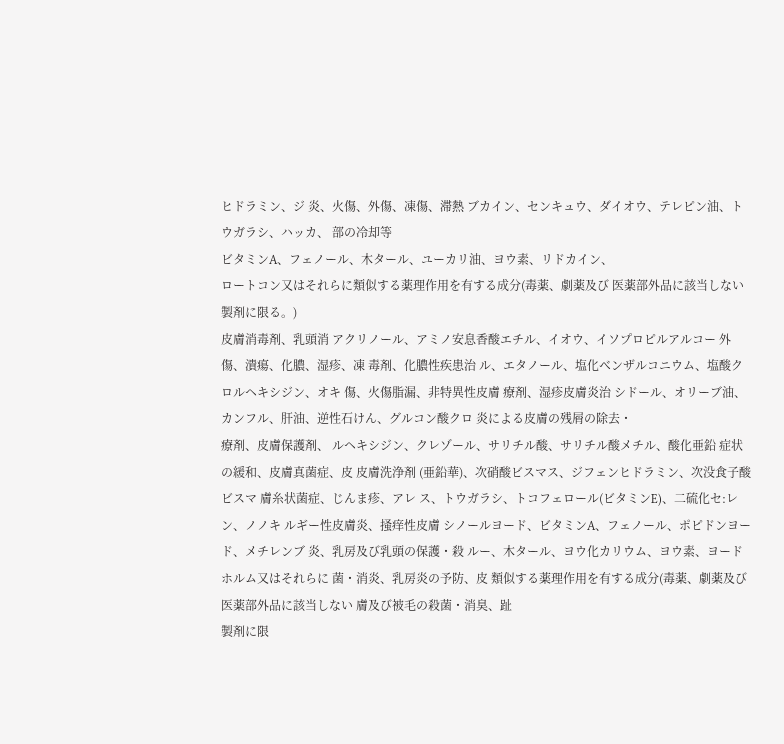ヒドラミン、ジ 炎、火傷、外傷、凍傷、滞熱 ブカイン、センキュウ、ダイオウ、テレピン油、トウガラシ、ハッカ、 部の冷却等
ビタミンA、フェノール、木タール、ユーカリ油、ヨウ素、リドカイン、
ロートコン又はそれらに類似する薬理作用を有する成分(毒薬、劇薬及び 医薬部外品に該当しない製剤に限る。)
皮膚消毒剤、乳頭消 アクリノール、アミノ安息香酸エチル、イオウ、イソプロピルアルコー 外傷、潰瘍、化膿、湿疹、凍 毒剤、化膿性疾患治 ル、エタノール、塩化ベンザルコニウム、塩酸クロルヘキシジン、オキ 傷、火傷脂漏、非特異性皮膚 療剤、湿疹皮膚炎治 シドール、オリーブ油、カンフル、肝油、逆性石けん、グルコン酸クロ 炎による皮膚の残屑の除去・
療剤、皮膚保護剤、 ルヘキシジン、クレゾール、サリチル酸、サリチル酸メチル、酸化亜鉛 症状の緩和、皮膚真菌症、皮 皮膚洗浄剤 (亜鉛華)、次硝酸ビスマス、ジフェンヒドラミン、次没食子酸ビスマ 膚糸状菌症、じんま疹、アレ ス、トウガラシ、トコフェロール(ビタミンE)、二硫化セ:レン、ノノキ ルギー性皮膚炎、掻痒性皮膚 シノールヨード、ビタミンA、フェノール、ポピドンヨード、メチレンブ 炎、乳房及び乳頭の保護・殺 ルー、木タール、ヨウ化カリウム、ヨウ素、ヨードホルム又はそれらに 菌・消炎、乳房炎の予防、皮 類似する薬理作用を有する成分(毒薬、劇薬及び医薬部外品に該当しない 膚及び被毛の殺菌・消臭、趾
製剤に限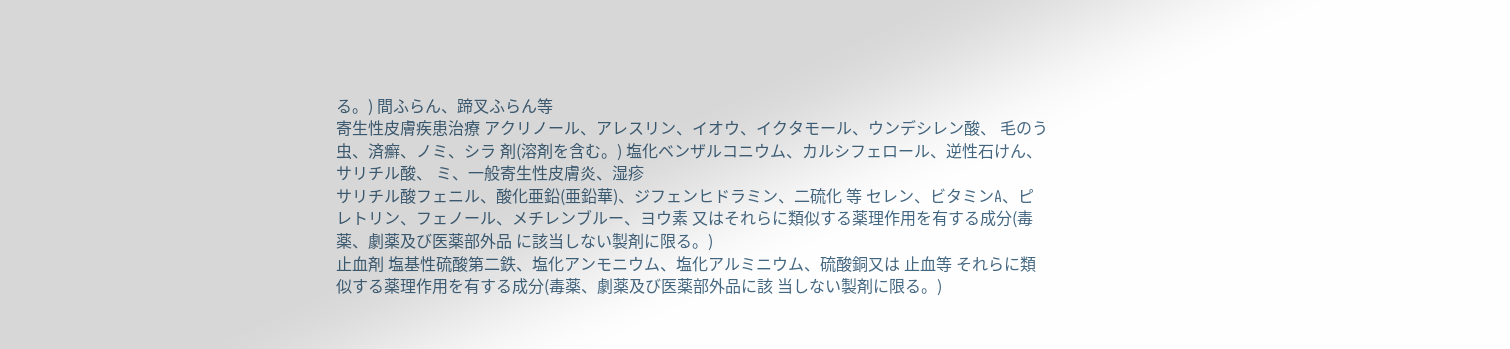る。) 間ふらん、蹄叉ふらん等
寄生性皮膚疾患治療 アクリノール、アレスリン、イオウ、イクタモール、ウンデシレン酸、 毛のう虫、済癬、ノミ、シラ 剤(溶剤を含む。) 塩化ベンザルコニウム、カルシフェロール、逆性石けん、サリチル酸、 ミ、一般寄生性皮膚炎、湿疹
サリチル酸フェニル、酸化亜鉛(亜鉛華)、ジフェンヒドラミン、二硫化 等 セレン、ビタミンA、ピレトリン、フェノール、メチレンブルー、ヨウ素 又はそれらに類似する薬理作用を有する成分(毒薬、劇薬及び医薬部外品 に該当しない製剤に限る。)
止血剤 塩基性硫酸第二鉄、塩化アンモニウム、塩化アルミニウム、硫酸銅又は 止血等 それらに類似する薬理作用を有する成分(毒薬、劇薬及び医薬部外品に該 当しない製剤に限る。)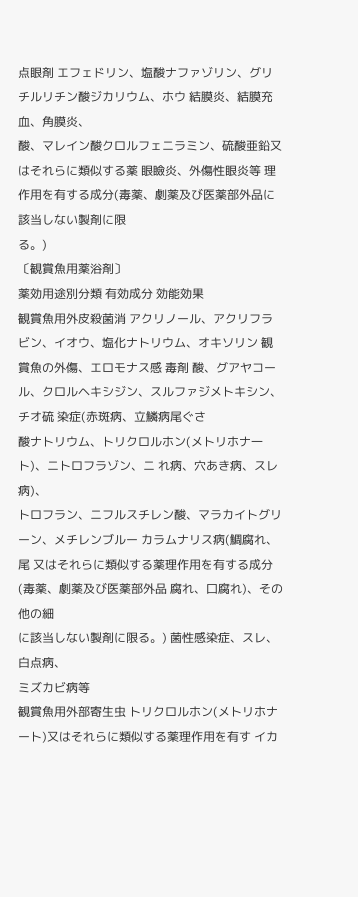点眼剤 エフェドリン、塩酸ナファゾリン、グリチルリチン酸ジカリウム、ホウ 結膜炎、結膜充血、角膜炎、
酸、マレイン酸クロルフェニラミン、硫酸亜鉛又はそれらに類似する薬 眼瞼炎、外傷性眼炎等 理作用を有する成分(毒薬、劇薬及び医薬部外品に該当しない製剤に限
る。)
〔観賞魚用薬浴剤〕
薬効用途別分類 有効成分 効能効果
観賞魚用外皮殺菌消 アクリノール、アクリフラビン、イオウ、塩化ナトリウム、オキソリン 観賞魚の外傷、エロモナス感 毒剤 酸、グアヤコール、クロルヘキシジン、スルファジメトキシン、チオ硫 染症(赤斑病、立鱗病尾ぐさ
酸ナトリウム、トリクロルホン(メトリホナ一ト)、ニトロフラゾン、ニ れ病、穴あき病、スレ病)、
トロフラン、ニフルスチレン酸、マラカイトグリーン、メチレンブルー カラムナリス病(鯛腐れ、尾 又はそれらに類似する薬理作用を有する成分(毒薬、劇薬及び医薬部外品 腐れ、口腐れ)、その他の細
に該当しない製剤に限る。) 菌性感染症、スレ、白点病、
ミズカビ病等
観賞魚用外部寄生虫 トリクロルホン(メトリホナート)又はそれらに類似する薬理作用を有す イカ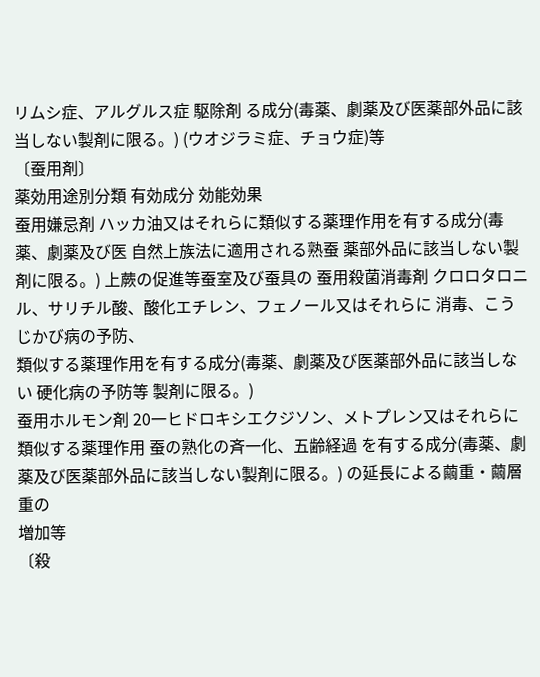リムシ症、アルグルス症 駆除剤 る成分(毒薬、劇薬及び医薬部外品に該当しない製剤に限る。) (ウオジラミ症、チョウ症)等
〔蚕用剤〕
薬効用途別分類 有効成分 効能効果
蚕用嫌忌剤 ハッカ油又はそれらに類似する薬理作用を有する成分(毒薬、劇薬及び医 自然上族法に適用される熟蚕 薬部外品に該当しない製剤に限る。) 上蕨の促進等蚕室及び蚕具の 蚕用殺菌消毒剤 クロロタロニル、サリチル酸、酸化エチレン、フェノール又はそれらに 消毒、こうじかび病の予防、
類似する薬理作用を有する成分(毒薬、劇薬及び医薬部外品に該当しない 硬化病の予防等 製剤に限る。)
蚕用ホルモン剤 20一ヒドロキシエクジソン、メトプレン又はそれらに類似する薬理作用 蚕の熟化の斉一化、五齢経過 を有する成分(毒薬、劇薬及び医薬部外品に該当しない製剤に限る。) の延長による繭重・繭層重の
増加等
〔殺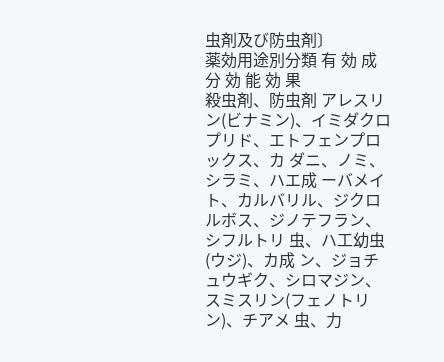虫剤及び防虫剤〕
薬効用途別分類 有 効 成 分 効 能 効 果
殺虫剤、防虫剤 アレスリン(ビナミン)、イミダクロプリド、エトフェンプロックス、カ ダニ、ノミ、シラミ、ハエ成 ーバメイト、カルバリル、ジクロルボス、ジノテフラン、シフルトリ 虫、ハ工幼虫(ウジ)、カ成 ン、ジョチュウギク、シロマジン、スミスリン(フェノトリン)、チアメ 虫、力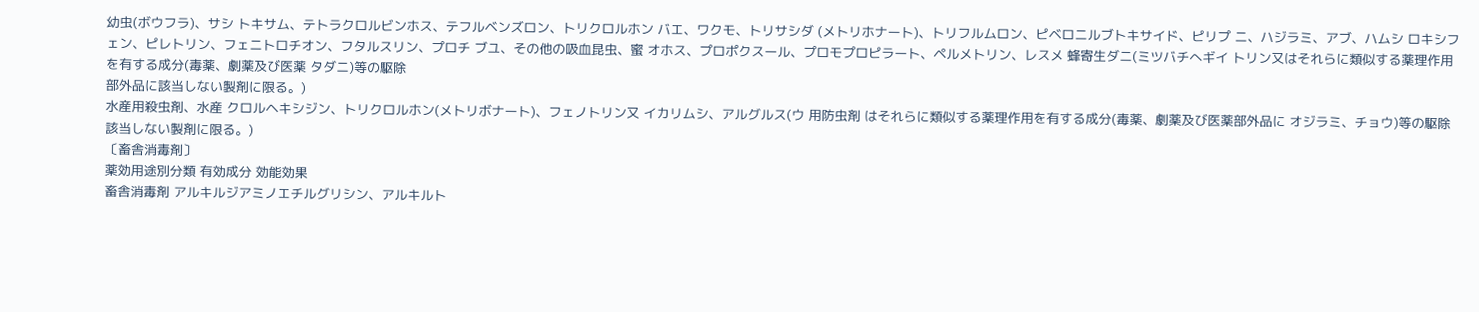幼虫(ボウフラ)、サシ トキサム、テトラクロルビンホス、テフルベンズロン、トリクロルホン バエ、ワクモ、トリサシダ (メトリホナート)、トリフルムロン、ピベロニルブトキサイド、ピリプ ニ、ハジラミ、アブ、ハムシ ロキシフェン、ピレトリン、フェニトロチオン、フタルスリン、プロチ ブユ、その他の吸血昆虫、蜜 オホス、プロポクスール、プロモプロピラート、ペルメトリン、レスメ 蜂寄生ダニ(ミツバチへギイ トリン又はそれらに類似する薬理作用を有する成分(毒薬、劇薬及び医薬 タダニ)等の駆除
部外品に該当しない製剤に限る。)
水産用殺虫剤、水産 クロルヘキシジン、トリクロルホン(メトリボナート)、フェノトリン又 イカリムシ、アルグルス(ウ 用防虫剤 はそれらに類似する薬理作用を有する成分(毒薬、劇薬及び医薬部外品に オジラミ、チョウ)等の駆除
該当しない製剤に限る。)
〔畜舎消毒剤〕
薬効用途別分類 有効成分 効能効果
畜舎消毒剤 アルキルジアミノエチルグリシン、アルキルト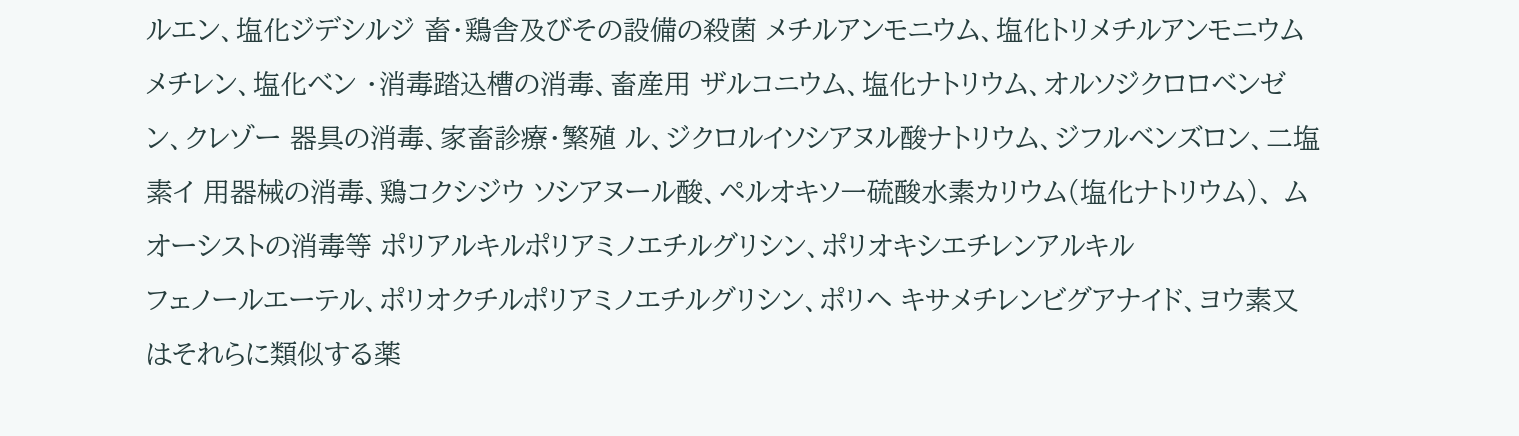ルエン、塩化ジデシルジ 畜・鶏舎及びその設備の殺菌 メチルアンモニウム、塩化トリメチルアンモニウムメチレン、塩化ベン ・消毒踏込槽の消毒、畜産用 ザルコニウム、塩化ナトリウム、オルソジクロロベンゼン、クレゾー 器具の消毒、家畜診療・繁殖 ル、ジクロルイソシアヌル酸ナトリウム、ジフルベンズロン、二塩素イ 用器械の消毒、鶏コクシジウ ソシアヌール酸、ペルオキソ一硫酸水素カリウム(塩化ナトリウム)、 ムオーシストの消毒等 ポリアルキルポリアミノエチルグリシン、ポリオキシエチレンアルキル
フェノールエーテル、ポリオクチルポリアミノエチルグリシン、ポリヘ キサメチレンビグアナイド、ヨウ素又はそれらに類似する薬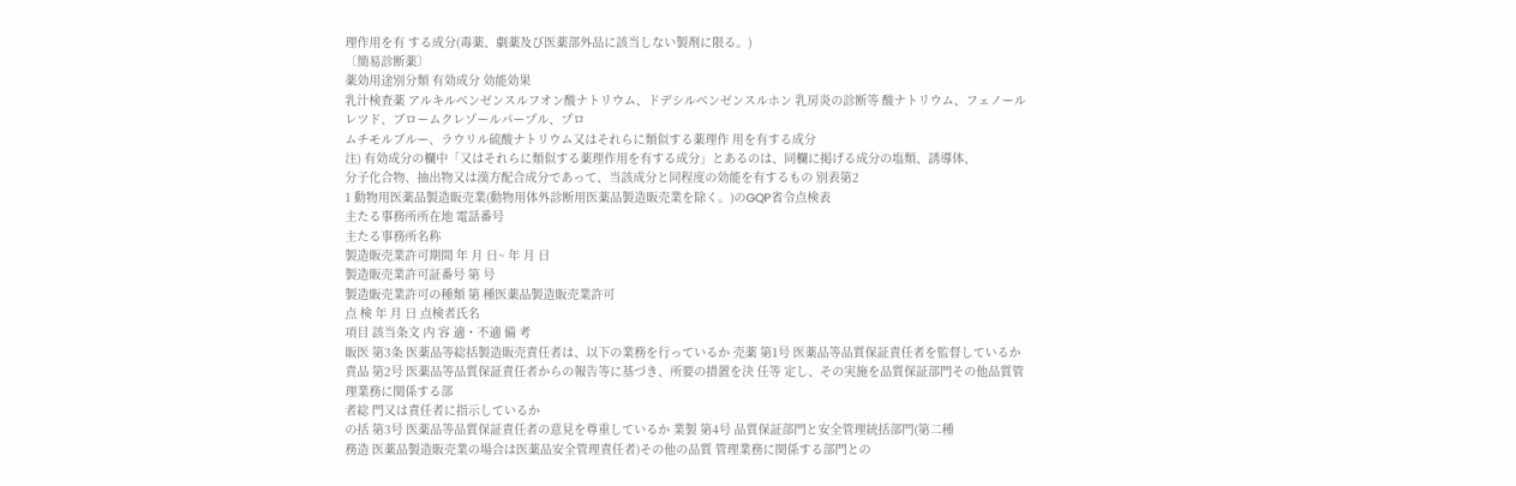理作用を有 する成分(毒薬、劇薬及び医薬部外品に該当しない製剤に限る。)
〔簡易診断薬〕
薬効用途別分類 有効成分 効能効果
乳汁検査薬 アルキルベンゼンスルフオン酸ナトリウム、ドデシルベンゼンスルホン 乳房炎の診断等 酸ナトリウム、フェノールレツド、ブロームクレゾールパープル、プロ
ムチモルブルー、ラウリル硫酸ナトリウム又はそれらに類似する薬理作 用を有する成分
注) 有効成分の欄中「又はそれらに類似する薬理作用を有する成分」とあるのは、同欄に掲げる成分の塩類、誘導体、
分子化合物、抽出物又は漢方配合成分であって、当該成分と同程度の効能を有するもの 別表第2
1 動物用医薬品製造販売業(動物用体外診断用医薬品製造販売業を除く。)のGQP省令点検表
主たる事務所所在地 電話番号
主たる事務所名称
製造販売業許可期間 年 月 日~ 年 月 日
製造販売業許可証番号 第 号
製造販売業許可の種類 第 種医薬品製造販売業許可
点 検 年 月 日 点検者氏名
項目 該当条文 内 容 適・不適 備 考
販医 第3条 医薬品等総括製造販売責任者は、以下の業務を行っているか 売薬 第1号 医薬品等品質保証責任者を監督しているか
責品 第2号 医薬品等品質保証責任者からの報告等に基づき、所要の措置を決 任等 定し、その実施を品質保証部門その他品質管理業務に関係する部
者総 門又は責任者に指示しているか
の括 第3号 医薬品等品質保証責任者の意見を尊重しているか 業製 第4号 品質保証部門と安全管理統括部門(第二種
務造 医薬品製造販売業の場合は医薬品安全管理責任者)その他の品質 管理業務に関係する部門との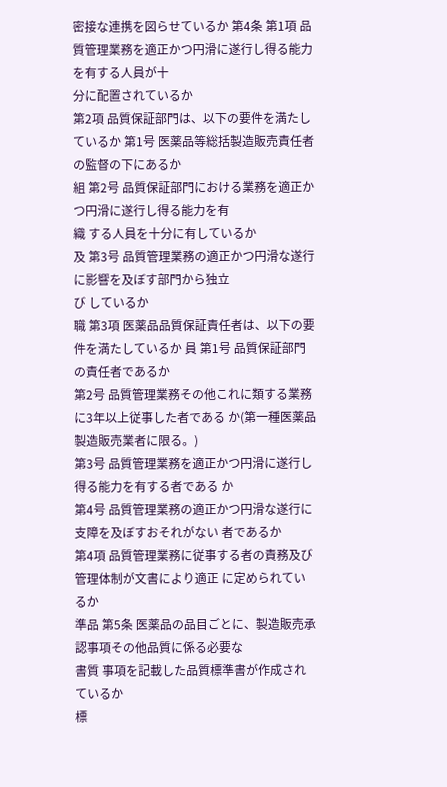密接な連携を図らせているか 第4条 第1項 品質管理業務を適正かつ円滑に遂行し得る能力を有する人員が十
分に配置されているか
第2項 品質保証部門は、以下の要件を満たしているか 第1号 医薬品等総括製造販売責任者の監督の下にあるか
組 第2号 品質保証部門における業務を適正かつ円滑に遂行し得る能力を有
織 する人員を十分に有しているか
及 第3号 品質管理業務の適正かつ円滑な遂行に影響を及ぼす部門から独立
び しているか
職 第3項 医薬品品質保証責任者は、以下の要件を満たしているか 員 第1号 品質保証部門の責任者であるか
第2号 品質管理業務その他これに類する業務に3年以上従事した者である か(第一種医薬品製造販売業者に限る。)
第3号 品質管理業務を適正かつ円滑に遂行し得る能力を有する者である か
第4号 品質管理業務の適正かつ円滑な遂行に支障を及ぼすおそれがない 者であるか
第4項 品質管理業務に従事する者の責務及び管理体制が文書により適正 に定められているか
準品 第5条 医薬品の品目ごとに、製造販売承認事項その他品質に係る必要な
書質 事項を記載した品質標準書が作成されているか
標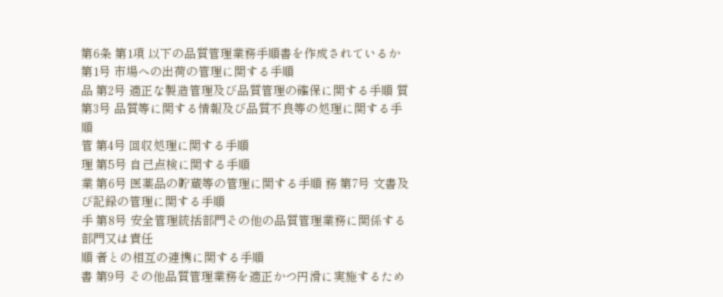第6条 第1項 以下の品質管理業務手順書を作成されているか 第1号 市場への出荷の管理に関する手順
品 第2号 適正な製造管理及び品質管理の確保に関する手順 質 第3号 品質等に関する情報及び品質不良等の処理に関する手順
管 第4号 回収処理に関する手順
理 第5号 自己点検に関する手順
業 第6号 医薬品の貯蔵等の管理に関する手順 務 第7号 文書及び記録の管理に関する手順
手 第8号 安全管理統括部門その他の品質管理業務に関係する部門又は責任
順 者との相互の連携に関する手順
書 第9号 その他品質管理業務を適正かつ円滑に実施するため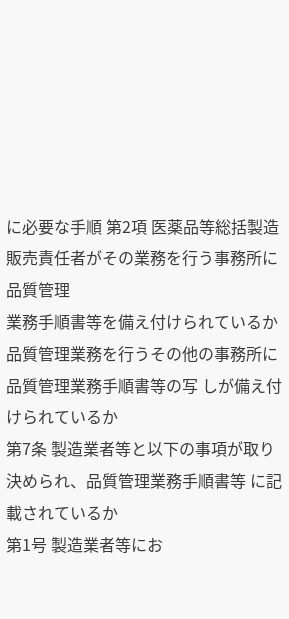に必要な手順 第2項 医薬品等総括製造販売責任者がその業務を行う事務所に品質管理
業務手順書等を備え付けられているか
品質管理業務を行うその他の事務所に品質管理業務手順書等の写 しが備え付けられているか
第7条 製造業者等と以下の事項が取り決められ、品質管理業務手順書等 に記載されているか
第1号 製造業者等にお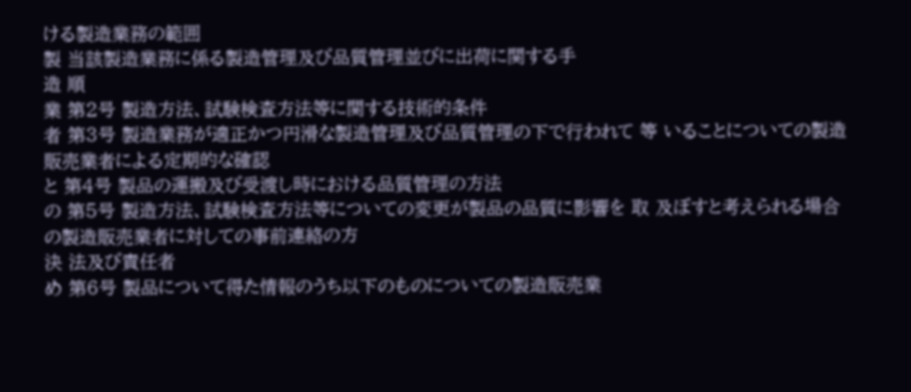ける製造業務の範囲
製 当該製造業務に係る製造管理及び品質管理並びに出荷に関する手
造 順
業 第2号 製造方法、試験検査方法等に関する技術的条件
者 第3号 製造業務が適正かつ円滑な製造管理及び品質管理の下で行われて 等 いることについての製造販売業者による定期的な確認
と 第4号 製品の運搬及び受渡し時における品質管理の方法
の 第5号 製造方法、試験検査方法等についての変更が製品の品質に影響を 取 及ぼすと考えられる場合の製造販売業者に対しての事前連絡の方
決 法及び責任者
め 第6号 製品について得た情報のうち以下のものについての製造販売業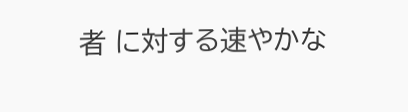者 に対する速やかな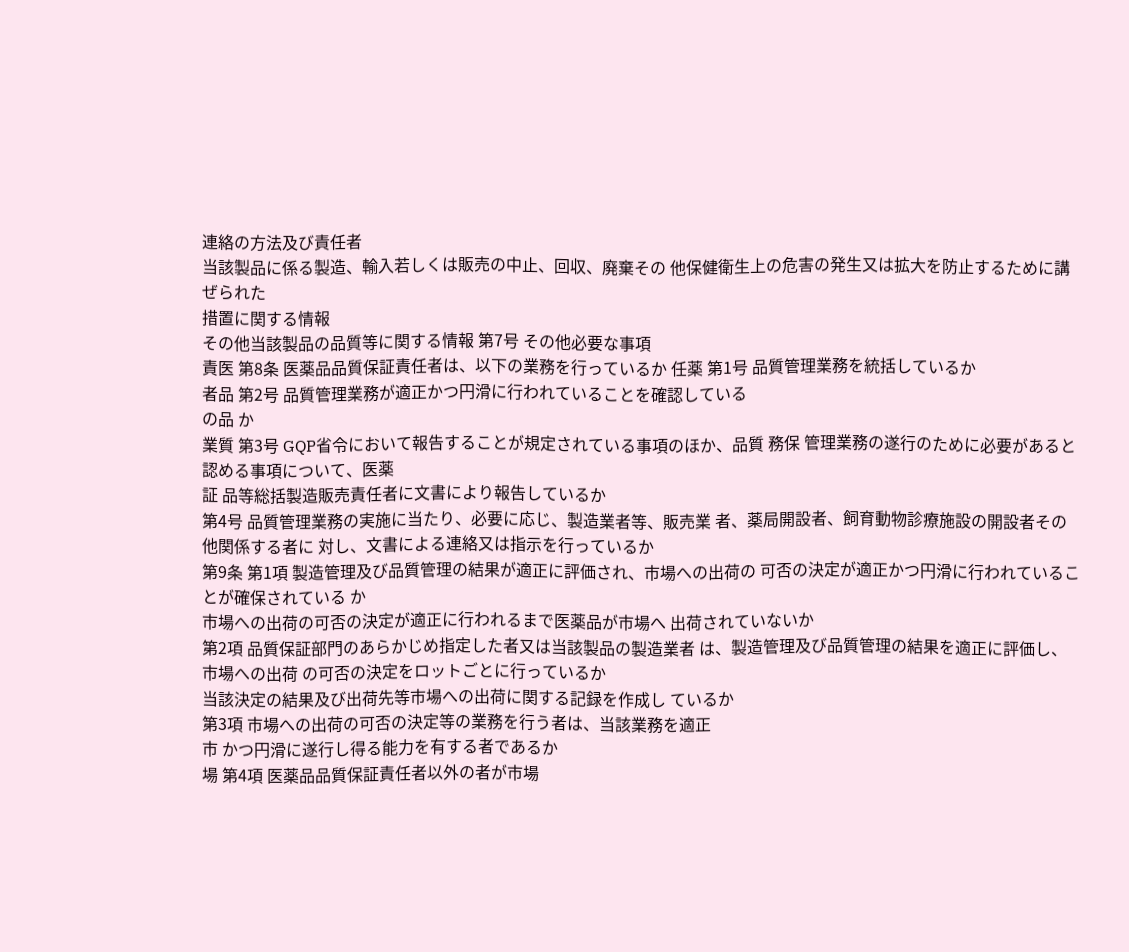連絡の方法及び責任者
当該製品に係る製造、輸入若しくは販売の中止、回収、廃棄その 他保健衛生上の危害の発生又は拡大を防止するために講ぜられた
措置に関する情報
その他当該製品の品質等に関する情報 第7号 その他必要な事項
責医 第8条 医薬品品質保証責任者は、以下の業務を行っているか 任薬 第1号 品質管理業務を統括しているか
者品 第2号 品質管理業務が適正かつ円滑に行われていることを確認している
の品 か
業質 第3号 GQP省令において報告することが規定されている事項のほか、品質 務保 管理業務の遂行のために必要があると認める事項について、医薬
証 品等総括製造販売責任者に文書により報告しているか
第4号 品質管理業務の実施に当たり、必要に応じ、製造業者等、販売業 者、薬局開設者、飼育動物診療施設の開設者その他関係する者に 対し、文書による連絡又は指示を行っているか
第9条 第1項 製造管理及び品質管理の結果が適正に評価され、市場への出荷の 可否の決定が適正かつ円滑に行われていることが確保されている か
市場への出荷の可否の決定が適正に行われるまで医薬品が市場へ 出荷されていないか
第2項 品質保証部門のあらかじめ指定した者又は当該製品の製造業者 は、製造管理及び品質管理の結果を適正に評価し、市場への出荷 の可否の決定をロットごとに行っているか
当該決定の結果及び出荷先等市場への出荷に関する記録を作成し ているか
第3項 市場への出荷の可否の決定等の業務を行う者は、当該業務を適正
市 かつ円滑に遂行し得る能力を有する者であるか
場 第4項 医薬品品質保証責任者以外の者が市場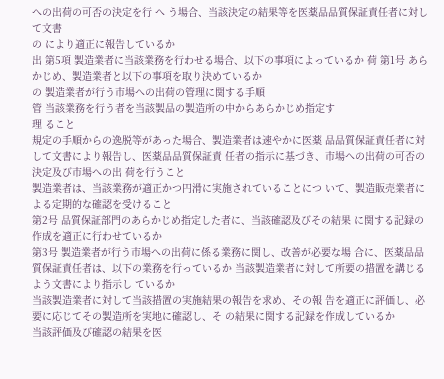への出荷の可否の決定を行 へ う場合、当該決定の結果等を医薬品品質保証責任者に対して文書
の により適正に報告しているか
出 第5項 製造業者に当該業務を行わせる場合、以下の事項によっているか 荷 第1号 あらかじめ、製造業者と以下の事項を取り決めているか
の 製造業者が行う市場への出荷の管理に関する手順
管 当該業務を行う者を当該製品の製造所の中からあらかじめ指定す
理 ること
規定の手順からの逸脱等があった場合、製造業者は速やかに医薬 品品質保証責任者に対して文書により報告し、医薬品品質保証責 任者の指示に基づき、市場への出荷の可否の決定及び市場への出 荷を行うこと
製造業者は、当該業務が適正かつ円滑に実施されていることにつ いて、製造販売業者による定期的な確認を受けること
第2号 品質保証部門のあらかじめ指定した者に、当該確認及びその結果 に関する記録の作成を適正に行わせているか
第3号 製造業者が行う市場への出荷に係る業務に関し、改善が必要な場 合に、医薬品品質保証責任者は、以下の業務を行っているか 当該製造業者に対して所要の措置を講じるよう文書により指示し ているか
当該製造業者に対して当該措置の実施結果の報告を求め、その報 告を適正に評価し、必要に応じてその製造所を実地に確認し、そ の結果に関する記録を作成しているか
当該評価及び確認の結果を医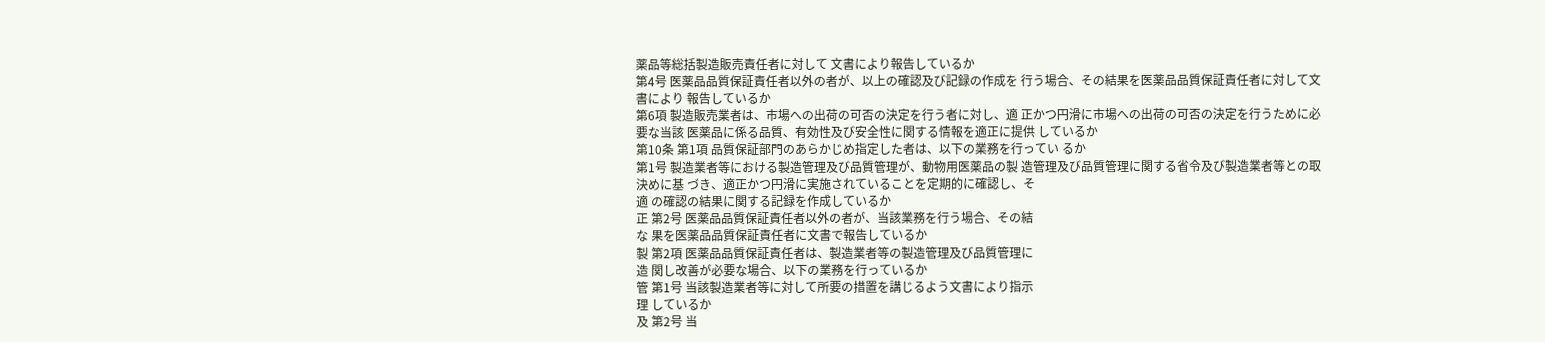薬品等総括製造販売責任者に対して 文書により報告しているか
第4号 医薬品品質保証責任者以外の者が、以上の確認及び記録の作成を 行う場合、その結果を医薬品品質保証責任者に対して文書により 報告しているか
第6項 製造販売業者は、市場への出荷の可否の決定を行う者に対し、適 正かつ円滑に市場への出荷の可否の決定を行うために必要な当該 医薬品に係る品質、有効性及び安全性に関する情報を適正に提供 しているか
第10条 第1項 品質保証部門のあらかじめ指定した者は、以下の業務を行ってい るか
第1号 製造業者等における製造管理及び品質管理が、動物用医薬品の製 造管理及び品質管理に関する省令及び製造業者等との取決めに基 づき、適正かつ円滑に実施されていることを定期的に確認し、そ
適 の確認の結果に関する記録を作成しているか
正 第2号 医薬品品質保証責任者以外の者が、当該業務を行う場合、その結
な 果を医薬品品質保証責任者に文書で報告しているか
製 第2項 医薬品品質保証責任者は、製造業者等の製造管理及び品質管理に
造 関し改善が必要な場合、以下の業務を行っているか
管 第1号 当該製造業者等に対して所要の措置を講じるよう文書により指示
理 しているか
及 第2号 当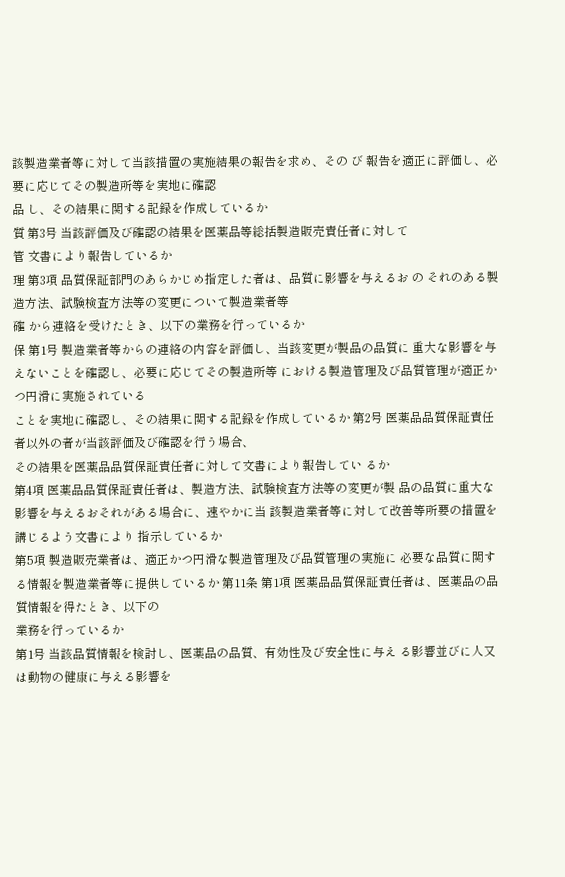該製造業者等に対して当該措置の実施結果の報告を求め、その び 報告を適正に評価し、必要に応じてその製造所等を実地に確認
品 し、その結果に関する記録を作成しているか
質 第3号 当該評価及び確認の結果を医薬品等総括製造販売責任者に対して
管 文書により報告しているか
理 第3項 品質保証部門のあらかじめ指定した者は、品質に影響を与えるお の それのある製造方法、試験検査方法等の変更について製造業者等
確 から連絡を受けたとき、以下の業務を行っているか
保 第1号 製造業者等からの連絡の内容を評価し、当該変更が製品の品質に 重大な影響を与えないことを確認し、必要に応じてその製造所等 における製造管理及び品質管理が適正かつ円滑に実施されている
ことを実地に確認し、その結果に関する記録を作成しているか 第2号 医薬品品質保証責任者以外の者が当該評価及び確認を行う場合、
その結果を医薬品品質保証責任者に対して文書により報告してい るか
第4項 医薬品品質保証責任者は、製造方法、試験検査方法等の変更が製 品の品質に重大な影響を与えるおそれがある場合に、速やかに当 該製造業者等に対して改善等所要の措置を講じるよう文書により 指示しているか
第5項 製造販売業者は、適正かつ円滑な製造管理及び品質管理の実施に 必要な品質に関する情報を製造業者等に提供しているか 第11条 第1項 医薬品品質保証責任者は、医薬品の品質情報を得たとき、以下の
業務を行っているか
第1号 当該品質情報を検討し、医薬品の品質、有効性及び安全性に与え る影響並びに人又は動物の健康に与える影響を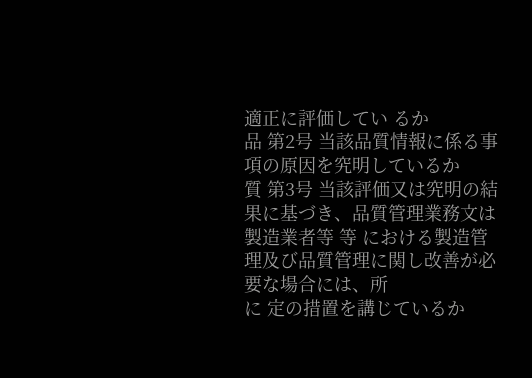適正に評価してい るか
品 第2号 当該品質情報に係る事項の原因を究明しているか
質 第3号 当該評価又は究明の結果に基づき、品質管理業務文は製造業者等 等 における製造管理及び品質管理に関し改善が必要な場合には、所
に 定の措置を講じているか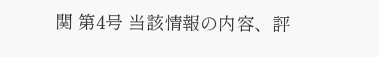関 第4号 当該情報の内容、評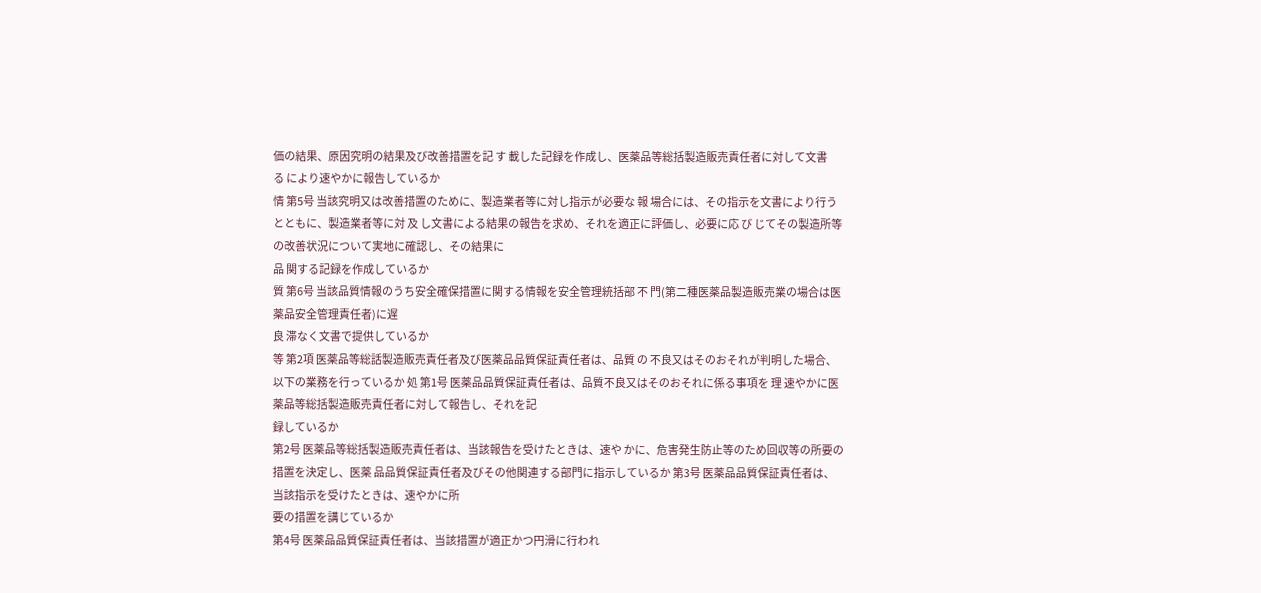価の結果、原因究明の結果及び改善措置を記 す 載した記録を作成し、医薬品等総括製造販売責任者に対して文書
る により速やかに報告しているか
情 第5号 当該究明又は改善措置のために、製造業者等に対し指示が必要な 報 場合には、その指示を文書により行うとともに、製造業者等に対 及 し文書による結果の報告を求め、それを適正に評価し、必要に応 び じてその製造所等の改善状況について実地に確認し、その結果に
品 関する記録を作成しているか
質 第6号 当該品質情報のうち安全確保措置に関する情報を安全管理統括部 不 門(第二種医薬品製造販売業の場合は医薬品安全管理責任者)に遅
良 滞なく文書で提供しているか
等 第2項 医薬品等総話製造販売責任者及び医薬品品質保証責任者は、品質 の 不良又はそのおそれが判明した場合、以下の業務を行っているか 処 第1号 医薬品品質保証責任者は、品質不良又はそのおそれに係る事項を 理 速やかに医薬品等総括製造販売責任者に対して報告し、それを記
録しているか
第2号 医薬品等総括製造販売責任者は、当該報告を受けたときは、速や かに、危害発生防止等のため回収等の所要の措置を決定し、医薬 品品質保証責任者及びその他関連する部門に指示しているか 第3号 医薬品品質保証責任者は、当該指示を受けたときは、速やかに所
要の措置を講じているか
第4号 医薬品品質保証責任者は、当該措置が適正かつ円滑に行われ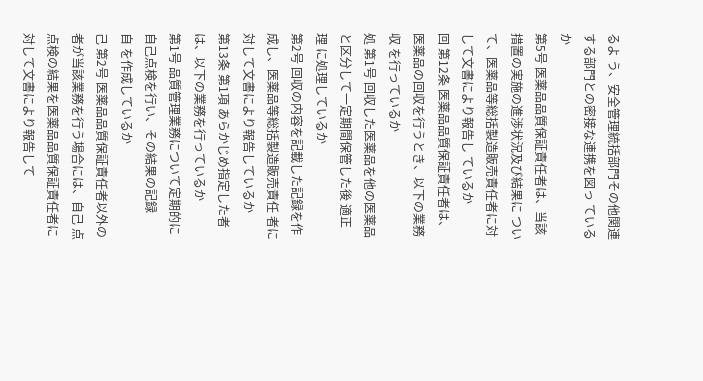るよ う、安全管理統括部門その他関連する部門との密接な連携を図っ ているか
第5号 医薬品品質保証責任者は、当該措置の実施の進渉状況及び結果に ついて、医薬品等総括製造販売責任者に対して文書により報告し ているか
回 第12条 医薬品品質保証責任者は、医薬品の回収を行うとき、以下の業務
収 を行っているか
処 第1号 回収した医薬品を他の医薬品と区分して一定期間保管した後 適正
理 に処理しているか
第2号 回収の内容を記載した記録を作成し、医薬品等総括製造販売責任 者に対して文書により報告しているか
第13条 第1項 あらかじめ指定した者は、以下の業務を行っているか
第1号 品質管理業務について定期的に自己点検を行い、その結果の記録
自 を作成しているか
己 第2号 医薬品品質保証責任者以外の者が当該業務を行う場合には、自己 点 点検の結果を医薬品品質保証責任者に対して文書により報告して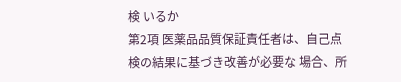検 いるか
第2項 医薬品品質保証責任者は、自己点検の結果に基づき改善が必要な 場合、所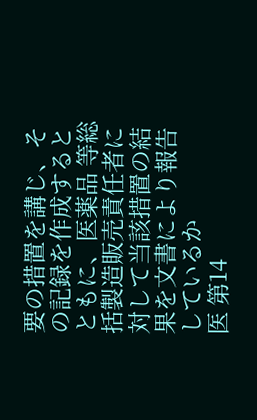要の措置を講じ、その記録を作成するとともに、医薬品 等総括製造販売責任者に対して当該措置の結果を文書により報告 しているか
医 第14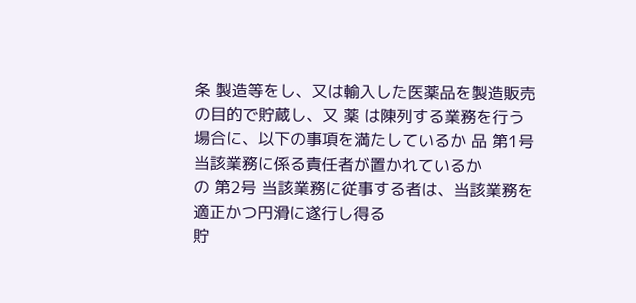条 製造等をし、又は輸入した医薬品を製造販売の目的で貯蔵し、又 薬 は陳列する業務を行う場合に、以下の事項を満たしているか 品 第1号 当該業務に係る責任者が置かれているか
の 第2号 当該業務に従事する者は、当該業務を適正かつ円滑に遂行し得る
貯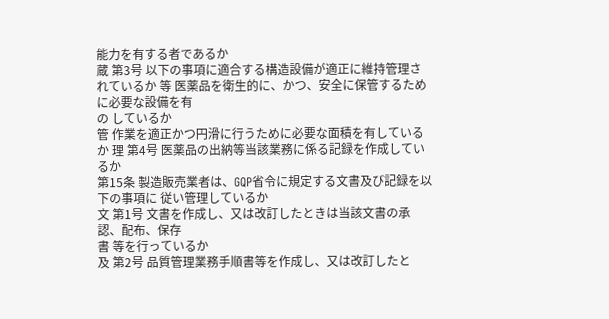能力を有する者であるか
蔵 第3号 以下の事項に適合する構造設備が適正に維持管理されているか 等 医薬品を衛生的に、かつ、安全に保管するために必要な設備を有
の しているか
管 作業を適正かつ円滑に行うために必要な面積を有しているか 理 第4号 医薬品の出納等当該業務に係る記録を作成しているか
第15条 製造販売業者は、GQP省令に規定する文書及び記録を以下の事項に 従い管理しているか
文 第1号 文書を作成し、又は改訂したときは当該文書の承認、配布、保存
書 等を行っているか
及 第2号 品質管理業務手順書等を作成し、又は改訂したと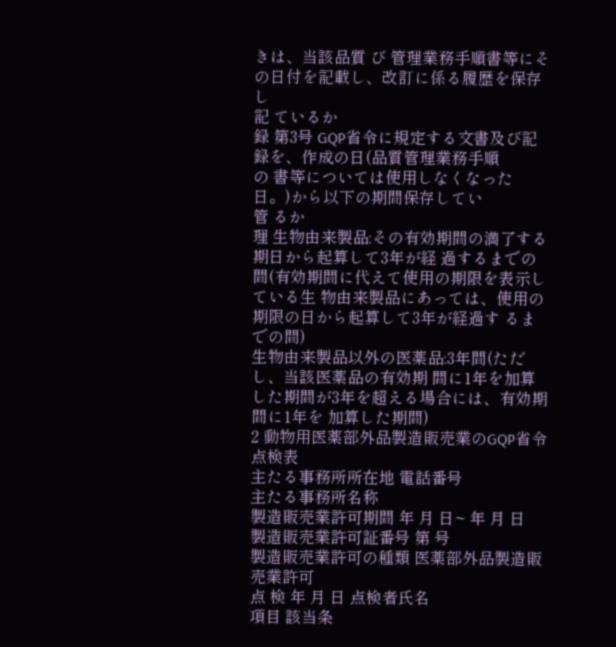きは、当該品質 び 管理業務手順書等にその日付を記載し、改訂に係る履歴を保存し
記 ているか
録 第3号 GQP省令に規定する文書及び記録を、作成の日(品質管理業務手順
の 書等については使用しなくなった日。)から以下の期間保存してい
管 るか
理 生物由来製品:その有効期間の満了する期日から起算して3年が経 過するまでの間(有効期間に代えて使用の期限を表示している生 物由来製品にあっては、使用の期限の日から起算して3年が経過す るまでの間)
生物由来製品以外の医薬品:3年間(ただし、当該医薬品の有効期 間に1年を加算した期間が3年を超える場合には、有効期間に1年を 加算した期間)
2 動物用医薬部外品製造販売業のGQP省令点検表
主たる事務所所在地 電話番号
主たる事務所名称
製造販売業許可期間 年 月 日~ 年 月 日
製造販売業許可証番号 第 号
製造販売業許可の種類 医薬部外品製造販売業許可
点 検 年 月 日 点検者氏名
項目 該当条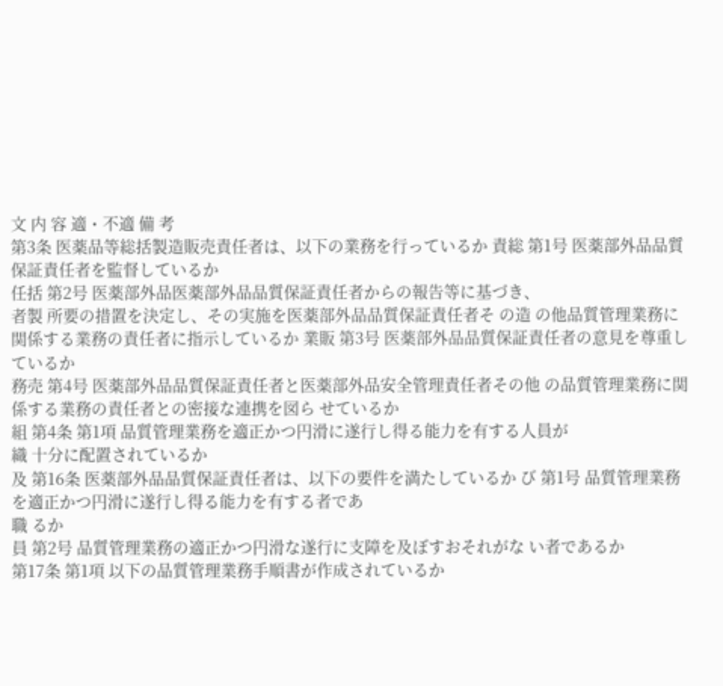文 内 容 適・不適 備 考
第3条 医薬品等総括製造販売責任者は、以下の業務を行っているか 責総 第1号 医薬部外品品質保証責任者を監督しているか
任括 第2号 医薬部外品医薬部外品品質保証責任者からの報告等に基づき、
者製 所要の措置を決定し、その実施を医薬部外品品質保証責任者そ の造 の他品質管理業務に関係する業務の責任者に指示しているか 業販 第3号 医薬部外品品質保証責任者の意見を尊重しているか
務売 第4号 医薬部外品品質保証責任者と医薬部外品安全管理責任者その他 の品質管理業務に関係する業務の責任者との密接な連携を図ら せているか
組 第4条 第1項 品質管理業務を適正かつ円滑に遂行し得る能力を有する人員が
織 十分に配置されているか
及 第16条 医薬部外品品質保証責任者は、以下の要件を満たしているか び 第1号 品質管理業務を適正かつ円滑に遂行し得る能力を有する者であ
職 るか
員 第2号 品質管理業務の適正かつ円滑な遂行に支障を及ぼすおそれがな い者であるか
第17条 第1項 以下の品質管理業務手順書が作成されているか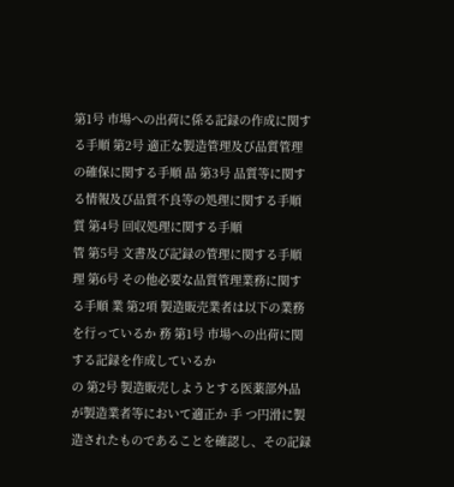第1号 市場への出荷に係る記録の作成に関する手順 第2号 適正な製造管理及び品質管理の確保に関する手順 品 第3号 品質等に関する情報及び品質不良等の処理に関する手順
質 第4号 回収処理に関する手順
管 第5号 文書及び記録の管理に関する手順 理 第6号 その他必要な品質管理業務に関する手順 業 第2項 製造販売業者は以下の業務を行っているか 務 第1号 市場への出荷に関する記録を作成しているか
の 第2号 製造販売しようとする医薬部外品が製造業者等において適正か 手 つ円滑に製造されたものであることを確認し、その記録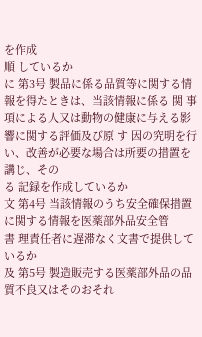を作成
順 しているか
に 第3号 製品に係る品質等に関する情報を得たときは、当該情報に係る 関 事項による人又は動物の健康に与える影響に関する評価及び原 す 因の究明を行い、改善が必要な場合は所要の措置を講じ、その
る 記録を作成しているか
文 第4号 当該情報のうち安全確保措置に関する情報を医薬部外品安全管
書 理責任者に遅滞なく文書で提供しているか
及 第5号 製造販売する医薬部外品の品質不良又はそのおそれ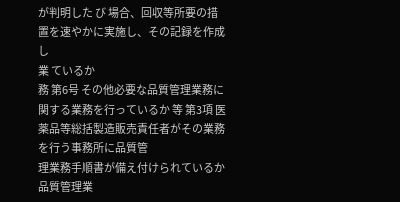が判明した び 場合、回収等所要の措置を速やかに実施し、その記録を作成し
業 ているか
務 第6号 その他必要な品質管理業務に関する業務を行っているか 等 第3項 医薬品等総括製造販売責任者がその業務を行う事務所に品質管
理業務手順書が備え付けられているか
品質管理業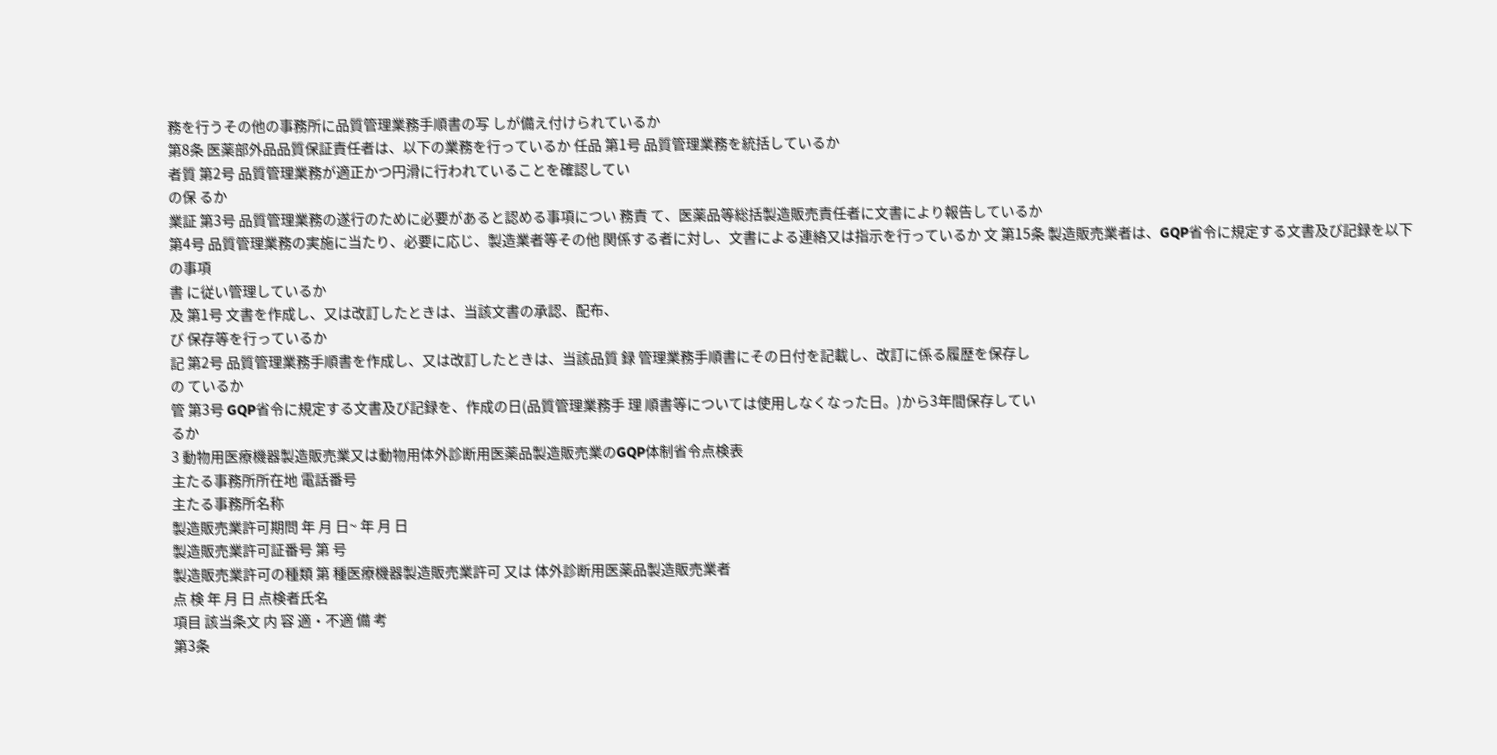務を行うその他の事務所に品質管理業務手順書の写 しが備え付けられているか
第8条 医薬部外品品質保証責任者は、以下の業務を行っているか 任品 第1号 品質管理業務を統括しているか
者質 第2号 品質管理業務が適正かつ円滑に行われていることを確認してい
の保 るか
業証 第3号 品質管理業務の遂行のために必要があると認める事項につい 務責 て、医薬品等総括製造販売責任者に文書により報告しているか
第4号 品質管理業務の実施に当たり、必要に応じ、製造業者等その他 関係する者に対し、文書による連絡又は指示を行っているか 文 第15条 製造販売業者は、GQP省令に規定する文書及び記録を以下の事項
書 に従い管理しているか
及 第1号 文書を作成し、又は改訂したときは、当該文書の承認、配布、
び 保存等を行っているか
記 第2号 品質管理業務手順書を作成し、又は改訂したときは、当該品質 録 管理業務手順書にその日付を記載し、改訂に係る履歴を保存し
の ているか
管 第3号 GQP省令に規定する文書及び記録を、作成の日(品質管理業務手 理 順書等については使用しなくなった日。)から3年間保存してい
るか
3 動物用医療機器製造販売業又は動物用体外診断用医薬品製造販売業のGQP体制省令点検表
主たる事務所所在地 電話番号
主たる事務所名称
製造販売業許可期問 年 月 日~ 年 月 日
製造販売業許可証番号 第 号
製造販売業許可の種類 第 種医療機器製造販売業許可 又は 体外診断用医薬品製造販売業者
点 検 年 月 日 点検者氏名
項目 該当条文 内 容 適・不適 備 考
第3条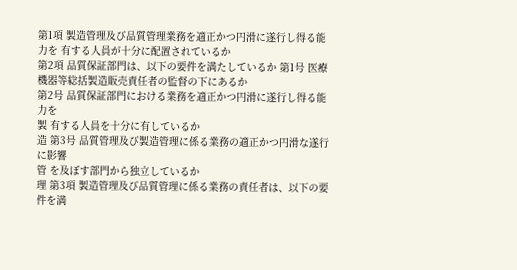第1項 製造管理及び品質管理業務を適正かつ円滑に遂行し得る能力を 有する人員が十分に配置されているか
第2項 品質保証部門は、以下の要件を満たしているか 第1号 医療機器等総括製造販売責任者の監督の下にあるか
第2号 品質保証部門における業務を適正かつ円滑に遂行し得る能力を
製 有する人員を十分に有しているか
造 第3号 品質管理及び製造管理に係る業務の適正かつ円滑な遂行に影響
管 を及ぼす部門から独立しているか
理 第3項 製造管理及び品質管理に係る業務の責任者は、以下の要件を満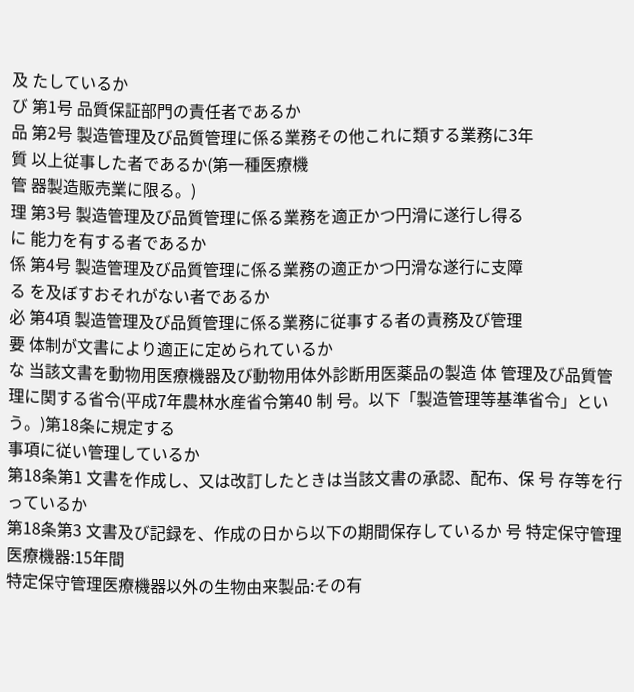及 たしているか
び 第1号 品質保証部門の責任者であるか
品 第2号 製造管理及び品質管理に係る業務その他これに類する業務に3年
質 以上従事した者であるか(第一種医療機
管 器製造販売業に限る。)
理 第3号 製造管理及び品質管理に係る業務を適正かつ円滑に遂行し得る
に 能力を有する者であるか
係 第4号 製造管理及び品質管理に係る業務の適正かつ円滑な遂行に支障
る を及ぼすおそれがない者であるか
必 第4項 製造管理及び品質管理に係る業務に従事する者の責務及び管理
要 体制が文書により適正に定められているか
な 当該文書を動物用医療機器及び動物用体外診断用医薬品の製造 体 管理及び品質管理に関する省令(平成7年農林水産省令第40 制 号。以下「製造管理等基準省令」という。)第18条に規定する
事項に従い管理しているか
第18条第1 文書を作成し、又は改訂したときは当該文書の承認、配布、保 号 存等を行っているか
第18条第3 文書及び記録を、作成の日から以下の期間保存しているか 号 特定保守管理医療機器:15年間
特定保守管理医療機器以外の生物由来製品:その有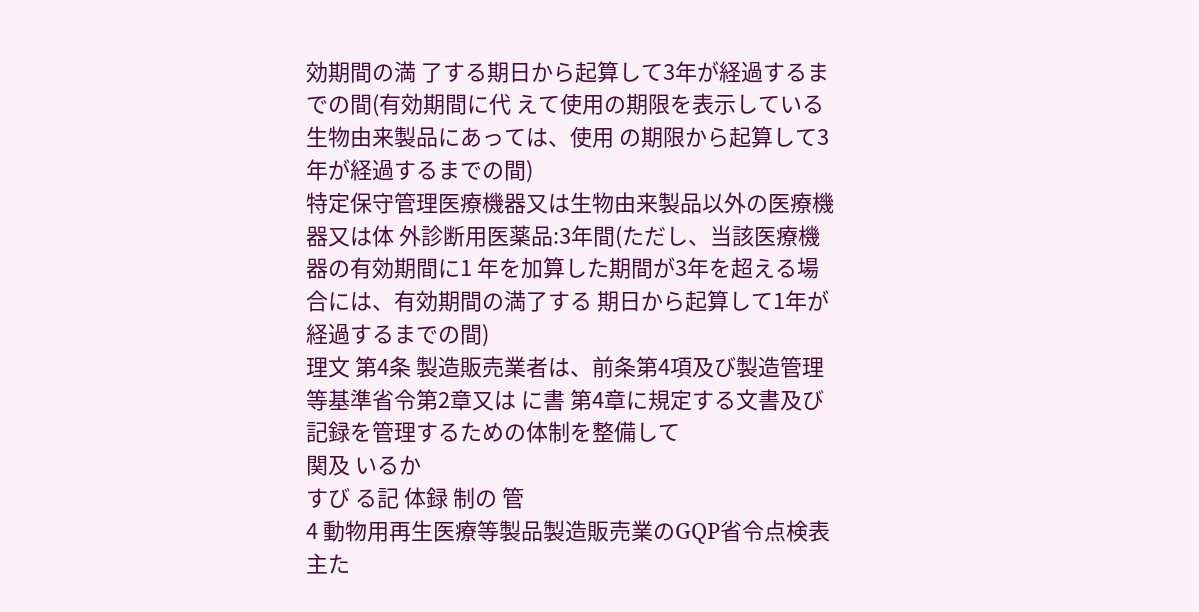効期間の満 了する期日から起算して3年が経過するまでの間(有効期間に代 えて使用の期限を表示している生物由来製品にあっては、使用 の期限から起算して3年が経過するまでの間)
特定保守管理医療機器又は生物由来製品以外の医療機器又は体 外診断用医薬品:3年間(ただし、当該医療機器の有効期間に1 年を加算した期間が3年を超える場合には、有効期間の満了する 期日から起算して1年が経過するまでの間)
理文 第4条 製造販売業者は、前条第4項及び製造管理等基準省令第2章又は に書 第4章に規定する文書及び記録を管理するための体制を整備して
関及 いるか
すび る記 体録 制の 管
4 動物用再生医療等製品製造販売業のGQP省令点検表
主た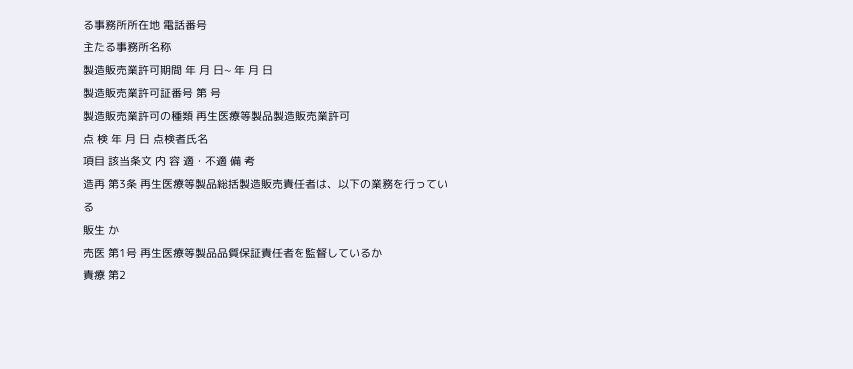る事務所所在地 電話番号
主たる事務所名称
製造販売業許可期間 年 月 日~ 年 月 日
製造販売業許可証番号 第 号
製造販売業許可の種類 再生医療等製品製造販売業許可
点 検 年 月 日 点検者氏名
項目 該当条文 内 容 適・不適 備 考
造再 第3条 再生医療等製品総括製造販売責任者は、以下の業務を行っている
販生 か
売医 第1号 再生医療等製品品質保証責任者を監督しているか
責療 第2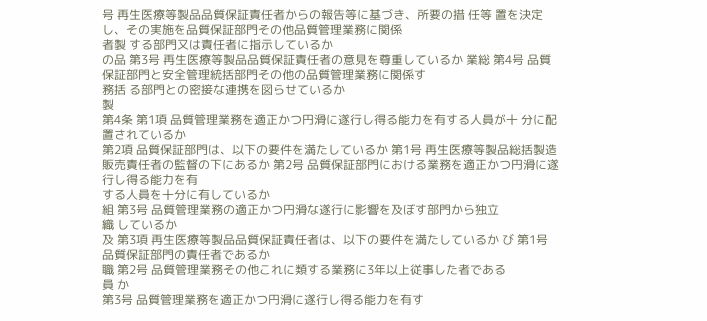号 再生医療等製品品質保証責任者からの報告等に基づき、所要の措 任等 置を決定し、その実施を品質保証部門その他品質管理業務に関係
者製 する部門又は責任者に指示しているか
の品 第3号 再生医療等製品品質保証責任者の意見を尊重しているか 業総 第4号 品質保証部門と安全管理統括部門その他の品質管理業務に関係す
務括 る部門との密接な連携を図らせているか
製
第4条 第1項 品質管理業務を適正かつ円滑に遂行し得る能力を有する人員が十 分に配置されているか
第2項 品質保証部門は、以下の要件を満たしているか 第1号 再生医療等製品総括製造販売責任者の監督の下にあるか 第2号 品質保証部門における業務を適正かつ円滑に遂行し得る能力を有
する人員を十分に有しているか
組 第3号 品質管理業務の適正かつ円滑な遂行に影響を及ぼす部門から独立
織 しているか
及 第3項 再生医療等製品品質保証責任者は、以下の要件を満たしているか び 第1号 品質保証部門の責任者であるか
職 第2号 品質管理業務その他これに類する業務に3年以上従事した者である
員 か
第3号 品質管理業務を適正かつ円滑に遂行し得る能力を有す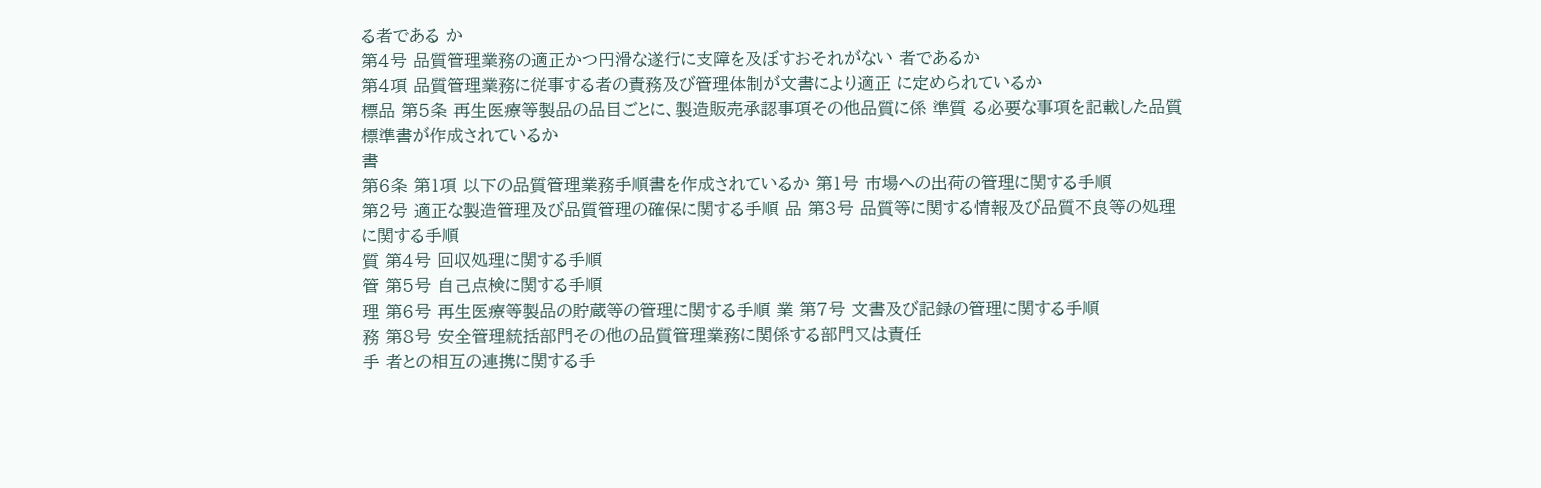る者である か
第4号 品質管理業務の適正かつ円滑な遂行に支障を及ぼすおそれがない 者であるか
第4項 品質管理業務に従事する者の責務及び管理体制が文書により適正 に定められているか
標品 第5条 再生医療等製品の品目ごとに、製造販売承認事項その他品質に係 準質 る必要な事項を記載した品質標準書が作成されているか
書
第6条 第1項 以下の品質管理業務手順書を作成されているか 第1号 市場への出荷の管理に関する手順
第2号 適正な製造管理及び品質管理の確保に関する手順 品 第3号 品質等に関する情報及び品質不良等の処理に関する手順
質 第4号 回収処理に関する手順
管 第5号 自己点検に関する手順
理 第6号 再生医療等製品の貯蔵等の管理に関する手順 業 第7号 文書及び記録の管理に関する手順
務 第8号 安全管理統括部門その他の品質管理業務に関係する部門又は責任
手 者との相互の連携に関する手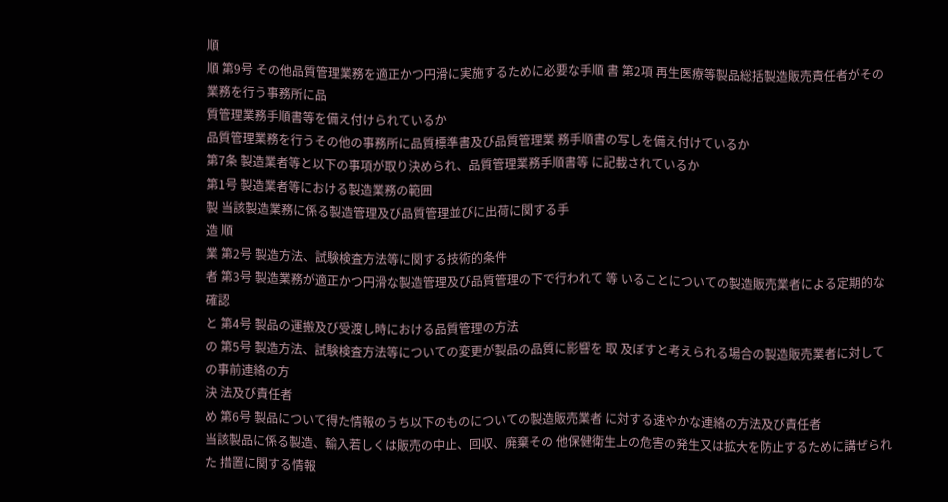順
順 第9号 その他品質管理業務を適正かつ円滑に実施するために必要な手順 書 第2項 再生医療等製品総括製造販売責任者がその業務を行う事務所に品
質管理業務手順書等を備え付けられているか
品質管理業務を行うその他の事務所に品質標準書及び品質管理業 務手順書の写しを備え付けているか
第7条 製造業者等と以下の事項が取り決められ、品質管理業務手順書等 に記載されているか
第1号 製造業者等における製造業務の範囲
製 当該製造業務に係る製造管理及び品質管理並びに出荷に関する手
造 順
業 第2号 製造方法、試験検査方法等に関する技術的条件
者 第3号 製造業務が適正かつ円滑な製造管理及び品質管理の下で行われて 等 いることについての製造販売業者による定期的な確認
と 第4号 製品の運搬及び受渡し時における品質管理の方法
の 第5号 製造方法、試験検査方法等についての変更が製品の品質に影響を 取 及ぼすと考えられる場合の製造販売業者に対しての事前連絡の方
決 法及び責任者
め 第6号 製品について得た情報のうち以下のものについての製造販売業者 に対する速やかな連絡の方法及び責任者
当該製品に係る製造、輸入若しくは販売の中止、回収、廃棄その 他保健衛生上の危害の発生又は拡大を防止するために講ぜられた 措置に関する情報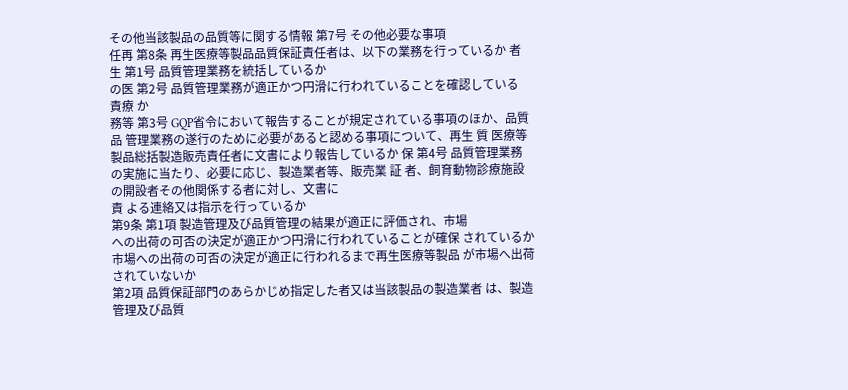その他当該製品の品質等に関する情報 第7号 その他必要な事項
任再 第8条 再生医療等製品品質保証責任者は、以下の業務を行っているか 者生 第1号 品質管理業務を統括しているか
の医 第2号 品質管理業務が適正かつ円滑に行われていることを確認している
責療 か
務等 第3号 GQP省令において報告することが規定されている事項のほか、品質 品 管理業務の遂行のために必要があると認める事項について、再生 質 医療等製品総括製造販売責任者に文書により報告しているか 保 第4号 品質管理業務の実施に当たり、必要に応じ、製造業者等、販売業 証 者、飼育動物診療施設の開設者その他関係する者に対し、文書に
責 よる連絡又は指示を行っているか
第9条 第1項 製造管理及び品質管理の結果が適正に評価され、市場
への出荷の可否の決定が適正かつ円滑に行われていることが確保 されているか
市場への出荷の可否の決定が適正に行われるまで再生医療等製品 が市場へ出荷されていないか
第2項 品質保証部門のあらかじめ指定した者又は当該製品の製造業者 は、製造管理及び品質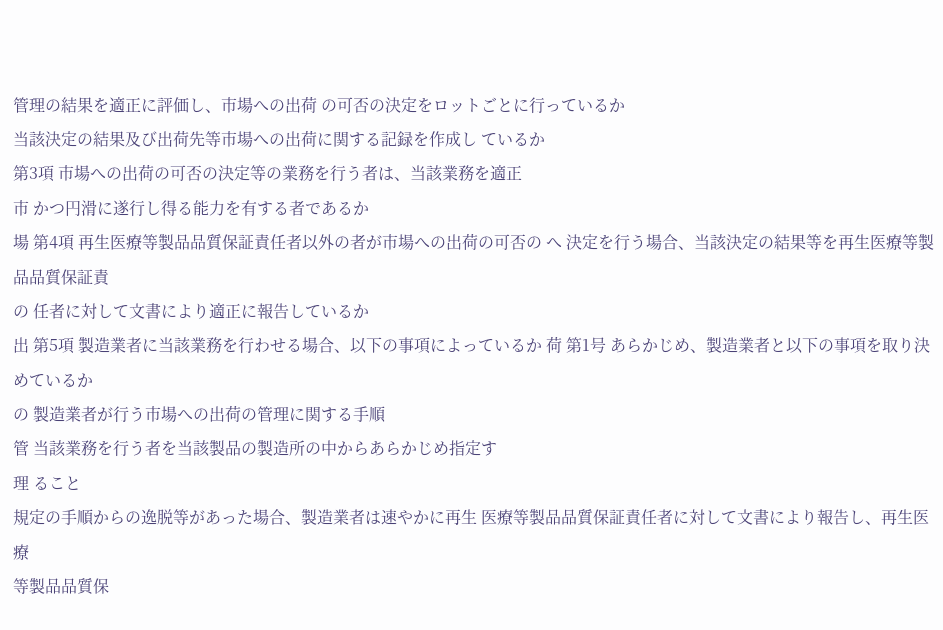管理の結果を適正に評価し、市場への出荷 の可否の決定をロットごとに行っているか
当該決定の結果及び出荷先等市場への出荷に関する記録を作成し ているか
第3項 市場への出荷の可否の決定等の業務を行う者は、当該業務を適正
市 かつ円滑に遂行し得る能力を有する者であるか
場 第4項 再生医療等製品品質保証責任者以外の者が市場への出荷の可否の へ 決定を行う場合、当該決定の結果等を再生医療等製品品質保証責
の 任者に対して文書により適正に報告しているか
出 第5項 製造業者に当該業務を行わせる場合、以下の事項によっているか 荷 第1号 あらかじめ、製造業者と以下の事項を取り決めているか
の 製造業者が行う市場への出荷の管理に関する手順
管 当該業務を行う者を当該製品の製造所の中からあらかじめ指定す
理 ること
規定の手順からの逸脱等があった場合、製造業者は速やかに再生 医療等製品品質保証責任者に対して文書により報告し、再生医療
等製品品質保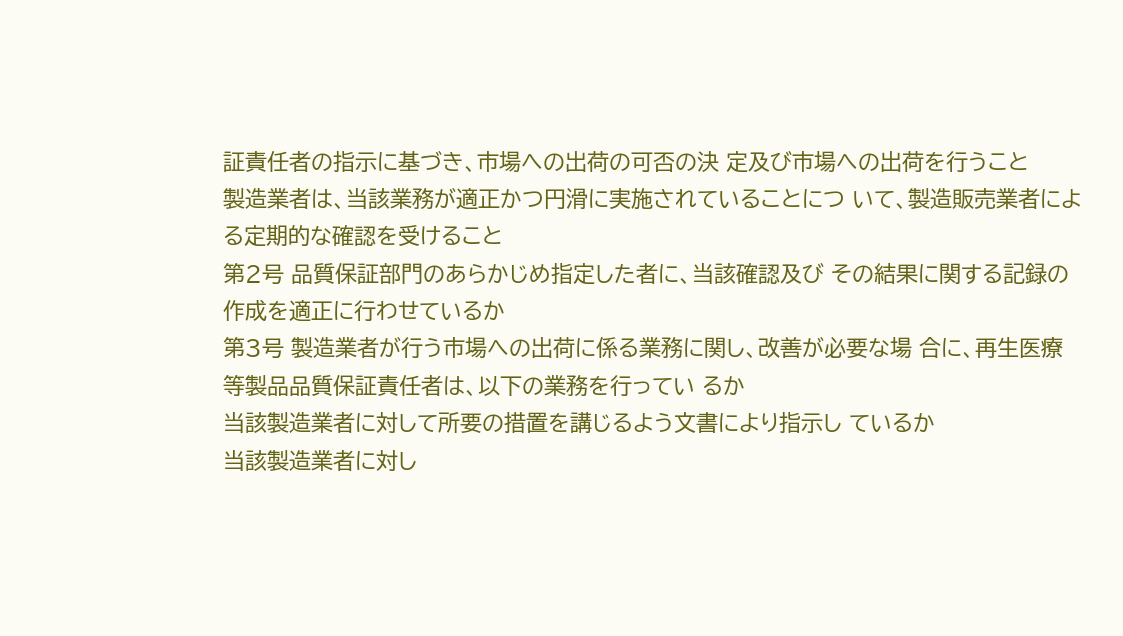証責任者の指示に基づき、市場への出荷の可否の決 定及び市場への出荷を行うこと
製造業者は、当該業務が適正かつ円滑に実施されていることにつ いて、製造販売業者による定期的な確認を受けること
第2号 品質保証部門のあらかじめ指定した者に、当該確認及び その結果に関する記録の作成を適正に行わせているか
第3号 製造業者が行う市場への出荷に係る業務に関し、改善が必要な場 合に、再生医療等製品品質保証責任者は、以下の業務を行ってい るか
当該製造業者に対して所要の措置を講じるよう文書により指示し ているか
当該製造業者に対し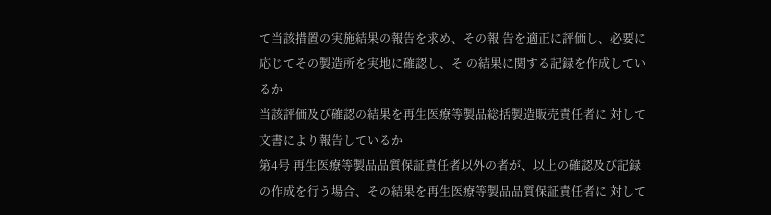て当該措置の実施結果の報告を求め、その報 告を適正に評価し、必要に応じてその製造所を実地に確認し、そ の結果に関する記録を作成しているか
当該評価及び確認の結果を再生医療等製品総括製造販売責任者に 対して文書により報告しているか
第4号 再生医療等製品品質保証責任者以外の者が、以上の確認及び記録 の作成を行う場合、その結果を再生医療等製品品質保証責任者に 対して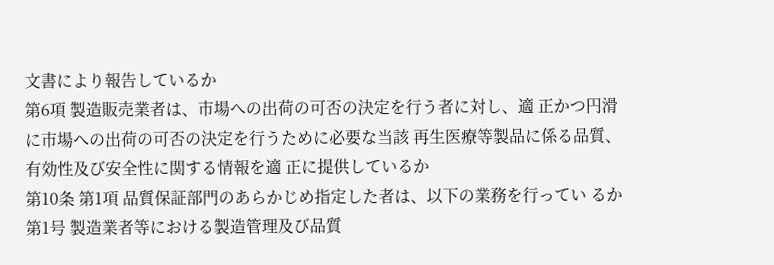文書により報告しているか
第6項 製造販売業者は、市場への出荷の可否の決定を行う者に対し、適 正かつ円滑に市場への出荷の可否の決定を行うために必要な当該 再生医療等製品に係る品質、有効性及び安全性に関する情報を適 正に提供しているか
第10条 第1項 品質保証部門のあらかじめ指定した者は、以下の業務を行ってい るか
第1号 製造業者等における製造管理及び品質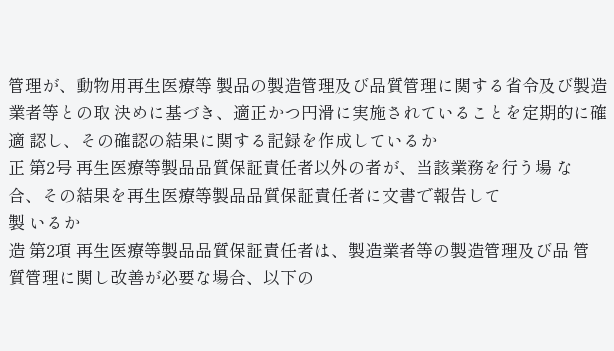管理が、動物用再生医療等 製品の製造管理及び品質管理に関する省令及び製造業者等との取 決めに基づき、適正かつ円滑に実施されていることを定期的に確 適 認し、その確認の結果に関する記録を作成しているか
正 第2号 再生医療等製品品質保証責任者以外の者が、当該業務を行う場 な 合、その結果を再生医療等製品品質保証責任者に文書で報告して
製 いるか
造 第2項 再生医療等製品品質保証責任者は、製造業者等の製造管理及び品 管 質管理に関し改善が必要な場合、以下の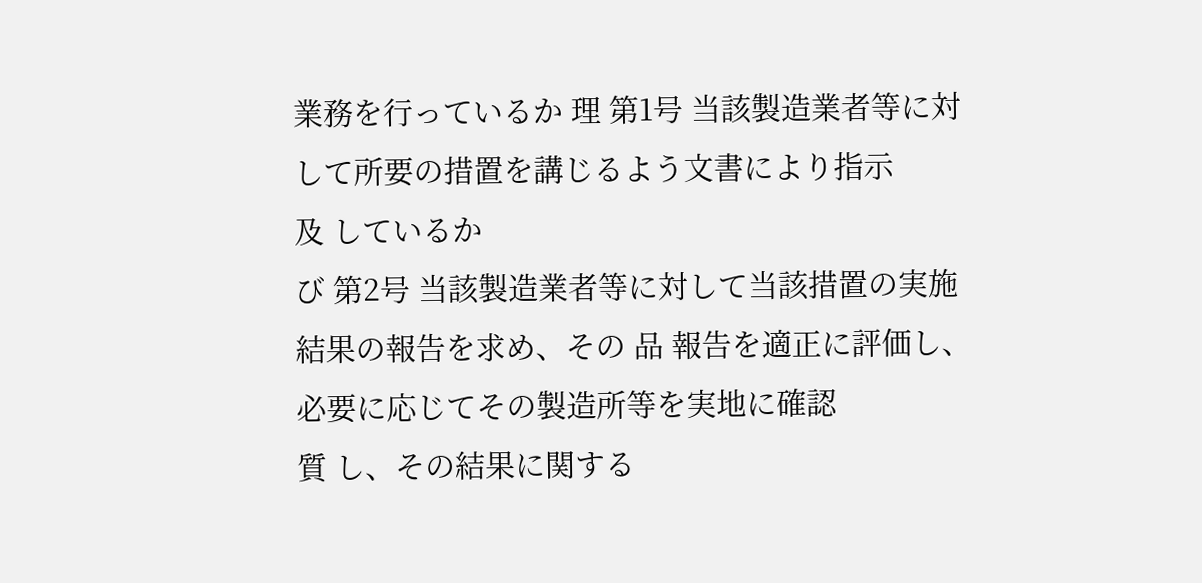業務を行っているか 理 第1号 当該製造業者等に対して所要の措置を講じるよう文書により指示
及 しているか
び 第2号 当該製造業者等に対して当該措置の実施結果の報告を求め、その 品 報告を適正に評価し、必要に応じてその製造所等を実地に確認
質 し、その結果に関する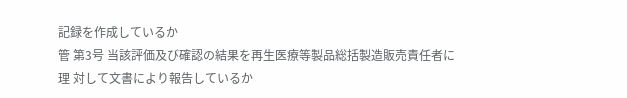記録を作成しているか
管 第3号 当該評価及び確認の結果を再生医療等製品総括製造販売責任者に
理 対して文書により報告しているか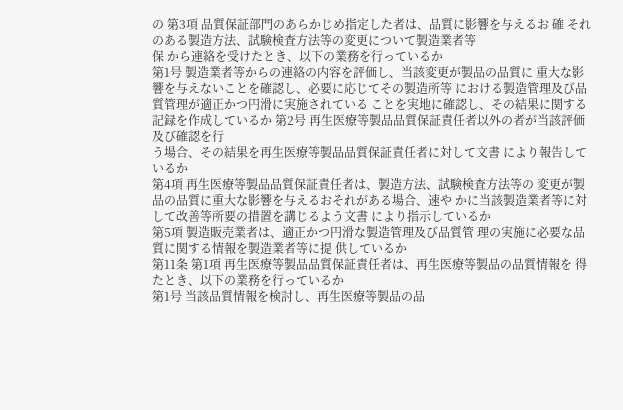の 第3項 品質保証部門のあらかじめ指定した者は、品質に影響を与えるお 確 それのある製造方法、試験検査方法等の変更について製造業者等
保 から連絡を受けたとき、以下の業務を行っているか
第1号 製造業者等からの連絡の内容を評価し、当該変更が製品の品質に 重大な影響を与えないことを確認し、必要に応じてその製造所等 における製造管理及び品質管理が適正かつ円滑に実施されている ことを実地に確認し、その結果に関する記録を作成しているか 第2号 再生医療等製品品質保証責任者以外の者が当該評価及び確認を行
う場合、その結果を再生医療等製品品質保証責任者に対して文書 により報告しているか
第4項 再生医療等製品品質保証責任者は、製造方法、試験検査方法等の 変更が製品の品質に重大な影響を与えるおそれがある場合、速や かに当該製造業者等に対して改善等所要の措置を講じるよう文書 により指示しているか
第5項 製造販売業者は、適正かつ円滑な製造管理及び品質管 理の実施に必要な品質に関する情報を製造業者等に提 供しているか
第11条 第1項 再生医療等製品品質保証責任者は、再生医療等製品の品質情報を 得たとき、以下の業務を行っているか
第1号 当該品質情報を検討し、再生医療等製品の品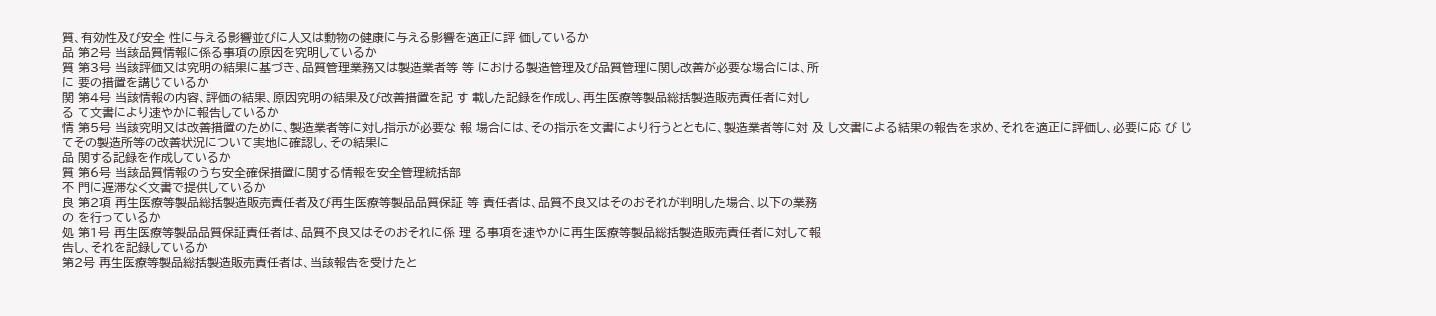質、有効性及び安全 性に与える影響並びに人又は動物の健康に与える影響を適正に評 価しているか
品 第2号 当該品質情報に係る事項の原因を究明しているか
質 第3号 当該評価又は究明の結果に基づき、品質管理業務又は製造業者等 等 における製造管理及び品質管理に関し改善が必要な場合には、所
に 要の措置を講じているか
関 第4号 当該情報の内容、評価の結果、原因究明の結果及び改善措置を記 す 載した記録を作成し、再生医療等製品総括製造販売責任者に対し
る て文書により速やかに報告しているか
情 第5号 当該究明又は改善措置のために、製造業者等に対し指示が必要な 報 場合には、その指示を文書により行うとともに、製造業者等に対 及 し文書による結果の報告を求め、それを適正に評価し、必要に応 び じてその製造所等の改善状況について実地に確認し、その結果に
品 関する記録を作成しているか
質 第6号 当該品質情報のうち安全確保措置に関する情報を安全管理統括部
不 門に遅滞なく文書で提供しているか
良 第2項 再生医療等製品総括製造販売責任者及び再生医療等製品品質保証 等 責任者は、品質不良又はそのおそれが判明した場合、以下の業務
の を行っているか
処 第1号 再生医療等製品品質保証責任者は、品質不良又はそのおそれに係 理 る事項を速やかに再生医療等製品総括製造販売責任者に対して報
告し、それを記録しているか
第2号 再生医療等製品総括製造販売責任者は、当該報告を受けたと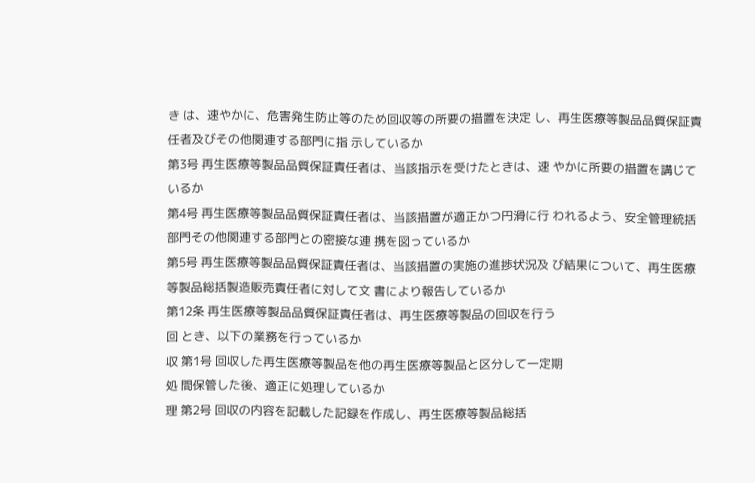き は、速やかに、危害発生防止等のため回収等の所要の措置を決定 し、再生医療等製品品質保証責任者及びその他関連する部門に指 示しているか
第3号 再生医療等製品品質保証責任者は、当該指示を受けたときは、速 やかに所要の措置を講じているか
第4号 再生医療等製品品質保証責任者は、当該措置が適正かつ円滑に行 われるよう、安全管理統括部門その他関連する部門との密接な連 携を図っているか
第5号 再生医療等製品品質保証責任者は、当該措置の実施の進捗状況及 び結果について、再生医療等製品総括製造販売責任者に対して文 書により報告しているか
第12条 再生医療等製品品質保証責任者は、再生医療等製品の回収を行う
回 とき、以下の業務を行っているか
収 第1号 回収した再生医療等製品を他の再生医療等製品と区分して一定期
処 間保管した後、適正に処理しているか
理 第2号 回収の内容を記載した記録を作成し、再生医療等製品総括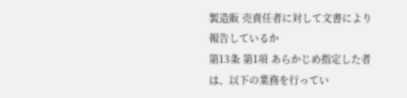製造販 売責任者に対して文書により報告しているか
第13条 第1項 あらかじめ指定した者は、以下の業務を行ってい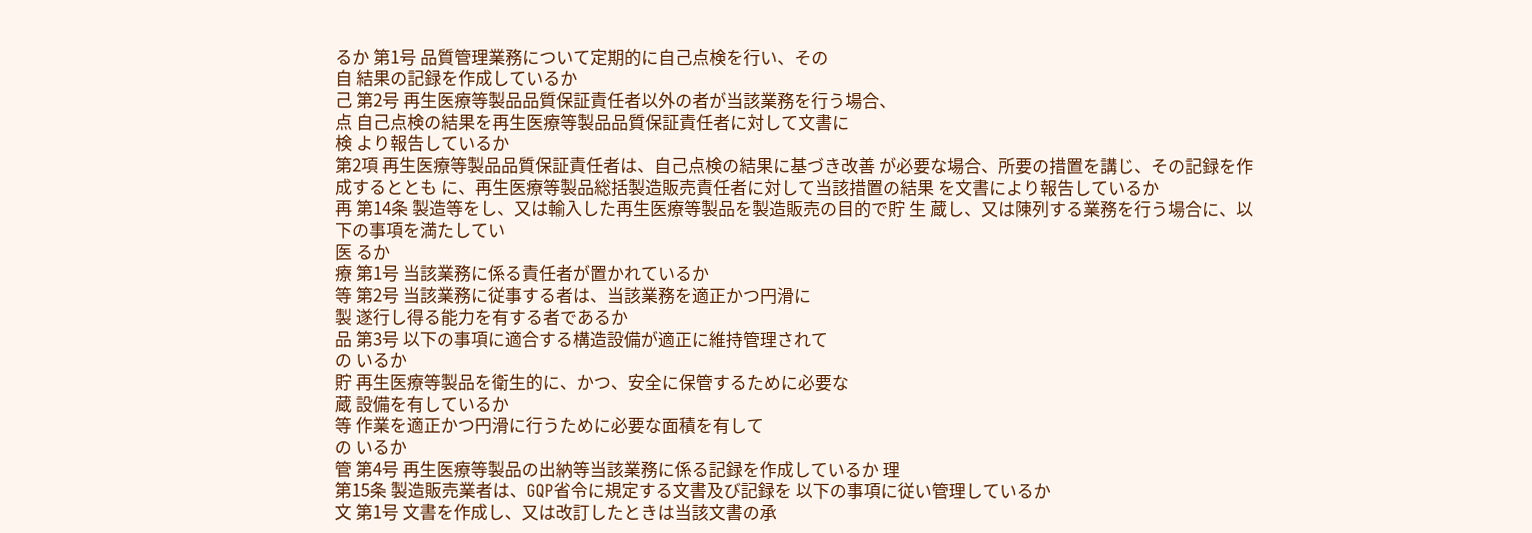るか 第1号 品質管理業務について定期的に自己点検を行い、その
自 結果の記録を作成しているか
己 第2号 再生医療等製品品質保証責任者以外の者が当該業務を行う場合、
点 自己点検の結果を再生医療等製品品質保証責任者に対して文書に
検 より報告しているか
第2項 再生医療等製品品質保証責任者は、自己点検の結果に基づき改善 が必要な場合、所要の措置を講じ、その記録を作成するととも に、再生医療等製品総括製造販売責任者に対して当該措置の結果 を文書により報告しているか
再 第14条 製造等をし、又は輸入した再生医療等製品を製造販売の目的で貯 生 蔵し、又は陳列する業務を行う場合に、以下の事項を満たしてい
医 るか
療 第1号 当該業務に係る責任者が置かれているか
等 第2号 当該業務に従事する者は、当該業務を適正かつ円滑に
製 遂行し得る能力を有する者であるか
品 第3号 以下の事項に適合する構造設備が適正に維持管理されて
の いるか
貯 再生医療等製品を衛生的に、かつ、安全に保管するために必要な
蔵 設備を有しているか
等 作業を適正かつ円滑に行うために必要な面積を有して
の いるか
管 第4号 再生医療等製品の出納等当該業務に係る記録を作成しているか 理
第15条 製造販売業者は、GQP省令に規定する文書及び記録を 以下の事項に従い管理しているか
文 第1号 文書を作成し、又は改訂したときは当該文書の承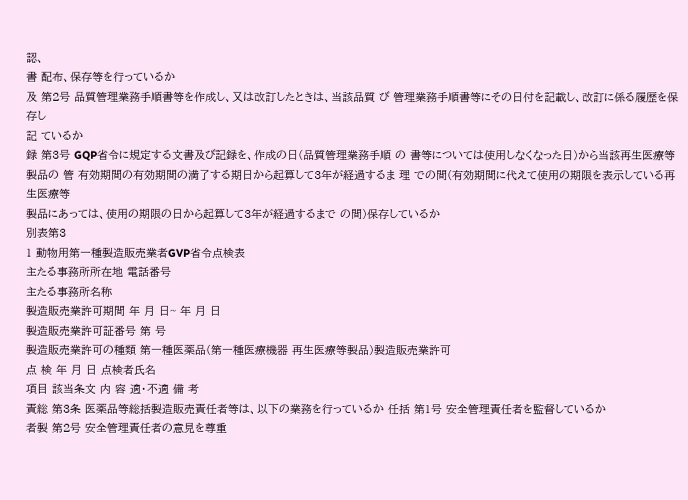認、
書 配布、保存等を行っているか
及 第2号 品質管理業務手順書等を作成し、又は改訂したときは、当該品質 び 管理業務手順書等にその日付を記載し、改訂に係る履歴を保存し
記 ているか
録 第3号 GQP省令に規定する文書及び記録を、作成の日(品質管理業務手順 の 書等については使用しなくなった日)から当該再生医療等製品の 管 有効期間の有効期間の満了する期日から起算して3年が経過するま 理 での間(有効期間に代えて使用の期限を表示している再生医療等
製品にあっては、使用の期限の日から起算して3年が経過するまで の間)保存しているか
別表第3
1 動物用第一種製造販売業者GVP省令点検表
主たる事務所所在地 電話番号
主たる事務所名称
製造販売業許可期間 年 月 日~ 年 月 日
製造販売業許可証番号 第 号
製造販売業許可の種類 第一種医薬品(第一種医療機器 再生医療等製品)製造販売業許可
点 検 年 月 日 点検者氏名
項目 該当条文 内 容 適・不適 備 考
責総 第3条 医薬品等総括製造販売責任者等は、以下の業務を行っているか 任括 第1号 安全管理責任者を監督しているか
者製 第2号 安全管理責任者の意見を尊重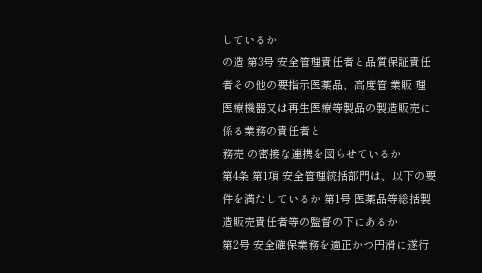しているか
の造 第3号 安全管理責任者と品質保証責任者その他の要指示医薬品、高度管 業販 理医療機器又は再生医療等製品の製造販売に係る業務の責任者と
務売 の密接な連携を図らせているか
第4条 第1項 安全管理統括部門は、以下の要件を満たしているか 第1号 医薬品等総括製造販売責任者等の監督の下にあるか
第2号 安全確保業務を適正かつ円滑に遂行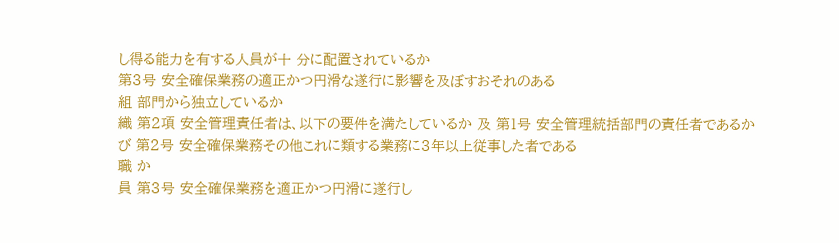し得る能力を有する人員が十 分に配置されているか
第3号 安全確保業務の適正かつ円滑な遂行に影響を及ぼすおそれのある
組 部門から独立しているか
織 第2項 安全管理責任者は、以下の要件を満たしているか 及 第1号 安全管理統括部門の責任者であるか
び 第2号 安全確保業務その他これに類する業務に3年以上従事した者である
職 か
員 第3号 安全確保業務を適正かつ円滑に遂行し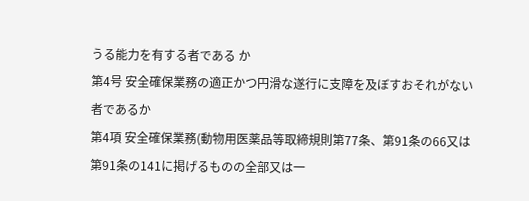うる能力を有する者である か
第4号 安全確保業務の適正かつ円滑な遂行に支障を及ぼすおそれがない 者であるか
第4項 安全確保業務(動物用医薬品等取締規則第77条、第91条の66又は 第91条の141に掲げるものの全部又は一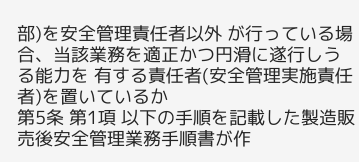部)を安全管理責任者以外 が行っている場合、当該業務を適正かつ円滑に遂行しうる能力を 有する責任者(安全管理実施責任者)を置いているか
第5条 第1項 以下の手順を記載した製造販売後安全管理業務手順書が作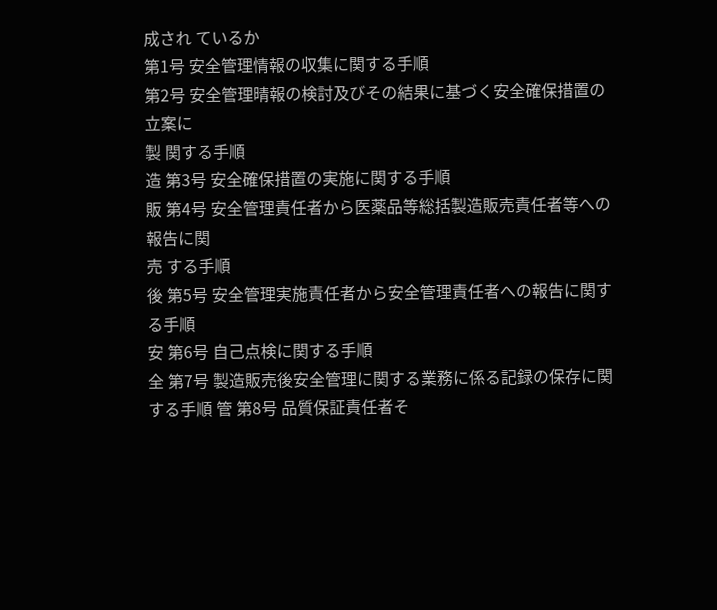成され ているか
第1号 安全管理情報の収集に関する手順
第2号 安全管理晴報の検討及びその結果に基づく安全確保措置の立案に
製 関する手順
造 第3号 安全確保措置の実施に関する手順
販 第4号 安全管理責任者から医薬品等総括製造販売責任者等への報告に関
売 する手順
後 第5号 安全管理実施責任者から安全管理責任者への報告に関する手順
安 第6号 自己点検に関する手順
全 第7号 製造販売後安全管理に関する業務に係る記録の保存に関する手順 管 第8号 品質保証責任者そ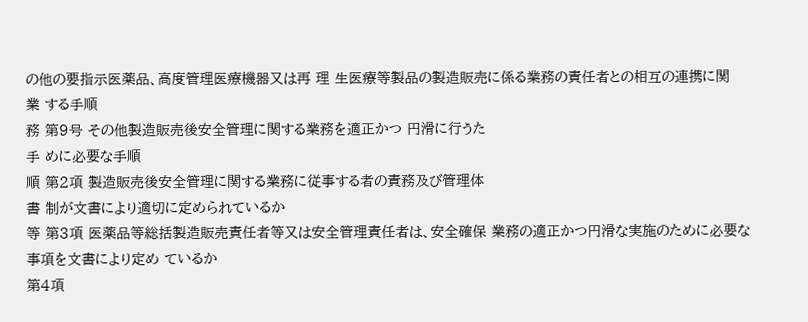の他の要指示医薬品、高度管理医療機器又は再 理 生医療等製品の製造販売に係る業務の責任者との相互の連携に関
業 する手順
務 第9号 その他製造販売後安全管理に関する業務を適正かつ 円滑に行うた
手 めに必要な手順
順 第2項 製造販売後安全管理に関する業務に従事する者の責務及び管理体
書 制が文書により適切に定められているか
等 第3項 医薬品等総括製造販売責任者等又は安全管理責任者は、安全確保 業務の適正かつ円滑な実施のために必要な事項を文書により定め ているか
第4項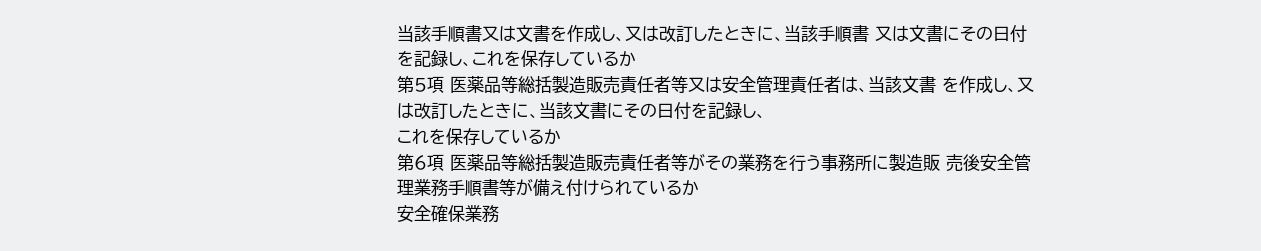当該手順書又は文書を作成し、又は改訂したときに、当該手順書 又は文書にその日付を記録し、これを保存しているか
第5項 医薬品等総括製造販売責任者等又は安全管理責任者は、当該文書 を作成し、又は改訂したときに、当該文書にその日付を記録し、
これを保存しているか
第6項 医薬品等総括製造販売責任者等がその業務を行う事務所に製造販 売後安全管理業務手順書等が備え付けられているか
安全確保業務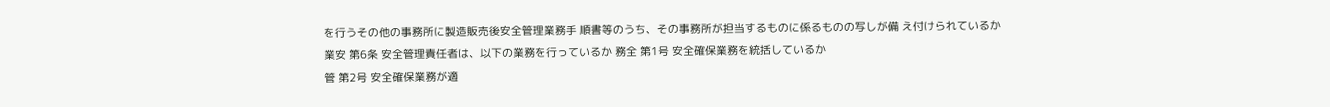を行うその他の事務所に製造販売後安全管理業務手 順書等のうち、その事務所が担当するものに係るものの写しが備 え付けられているか
業安 第6条 安全管理責任者は、以下の業務を行っているか 務全 第1号 安全確保業務を統括しているか
管 第2号 安全確保業務が適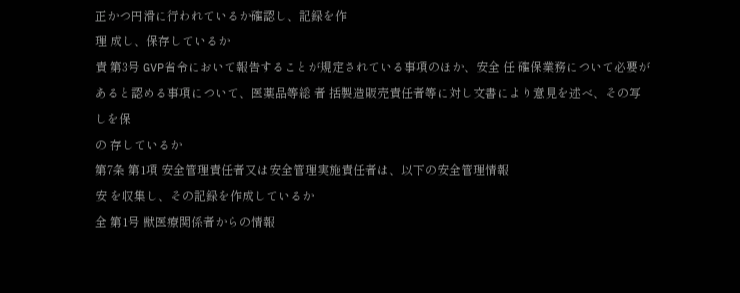正かつ円滑に行われているか確認し、記録を作
理 成し、保存しているか
責 第3号 GVP省令において報告することが規定されている事項のほか、安全 任 確保業務について必要があると認める事項について、医薬品等総 者 括製造販売責任者等に対し文書により意見を述べ、その写しを保
の 存しているか
第7条 第1項 安全管理責任者又は安全管理実施責任者は、以下の安全管理情報
安 を収集し、その記録を作成しているか
全 第1号 獣医療関係者からの情報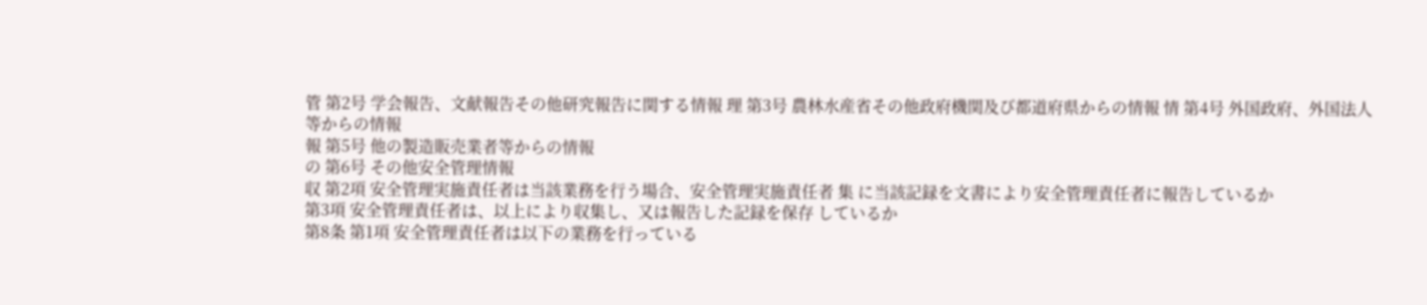管 第2号 学会報告、文献報告その他研究報告に関する情報 理 第3号 農林水産省その他政府機関及び都道府県からの情報 情 第4号 外国政府、外国法人等からの情報
報 第5号 他の製造販売業者等からの情報
の 第6号 その他安全管理情報
収 第2項 安全管理実施責任者は当該業務を行う場合、安全管理実施責任者 集 に当該記録を文書により安全管理責任者に報告しているか
第3項 安全管理責任者は、以上により収集し、又は報告した記録を保存 しているか
第8条 第1項 安全管理責任者は以下の業務を行っている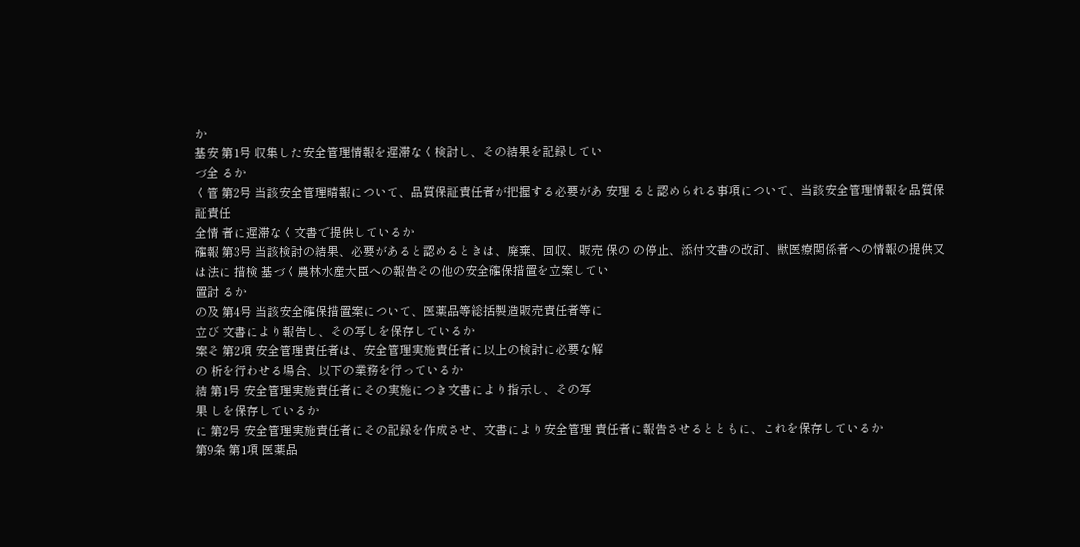か
基安 第1号 収集した安全管理情報を遅滞なく検討し、その結果を記録してい
づ全 るか
く管 第2号 当該安全管理晴報について、品質保証責任者が把握する必要があ 安理 ると認められる事項について、当該安全管理情報を品質保証責任
全情 者に遅滞なく文書で提供しているか
確報 第3号 当該検討の結果、必要があると認めるときは、廃棄、回収、販売 保の の停止、添付文書の改訂、獣医療関係者への情報の提供又は法に 措検 基づく農林水産大臣への報告その他の安全確保措置を立案してい
置討 るか
の及 第4号 当該安全確保措置案について、医薬品等総括製造販売責任者等に
立び 文書により報告し、その写しを保存しているか
案そ 第2項 安全管理責任者は、安全管理実施責任者に以上の検討に必要な解
の 析を行わせる場合、以下の業務を行っているか
結 第1号 安全管理実施責任者にその実施につき文書により指示し、その写
果 しを保存しているか
に 第2号 安全管理実施責任者にその記録を作成させ、文書により安全管理 責任者に報告させるとともに、これを保存しているか
第9条 第1項 医薬品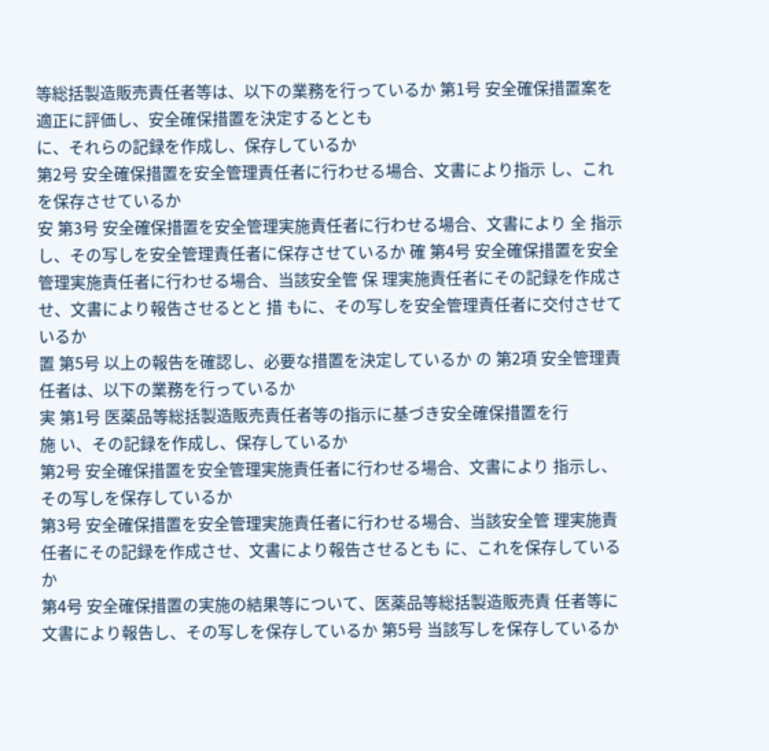等総括製造販売責任者等は、以下の業務を行っているか 第1号 安全確保措置案を適正に評価し、安全確保措置を決定するととも
に、それらの記録を作成し、保存しているか
第2号 安全確保措置を安全管理責任者に行わせる場合、文書により指示 し、これを保存させているか
安 第3号 安全確保措置を安全管理実施責任者に行わせる場合、文書により 全 指示し、その写しを安全管理責任者に保存させているか 確 第4号 安全確保措置を安全管理実施責任者に行わせる場合、当該安全管 保 理実施責任者にその記録を作成させ、文書により報告させるとと 措 もに、その写しを安全管理責任者に交付させているか
置 第5号 以上の報告を確認し、必要な措置を決定しているか の 第2項 安全管理責任者は、以下の業務を行っているか
実 第1号 医薬品等総括製造販売責任者等の指示に基づき安全確保措置を行
施 い、その記録を作成し、保存しているか
第2号 安全確保措置を安全管理実施責任者に行わせる場合、文書により 指示し、その写しを保存しているか
第3号 安全確保措置を安全管理実施責任者に行わせる場合、当該安全管 理実施責任者にその記録を作成させ、文書により報告させるとも に、これを保存しているか
第4号 安全確保措置の実施の結果等について、医薬品等総括製造販売責 任者等に文書により報告し、その写しを保存しているか 第5号 当該写しを保存しているか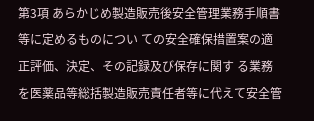第3項 あらかじめ製造販売後安全管理業務手順書等に定めるものについ ての安全確保措置案の適正評価、決定、その記録及び保存に関す る業務を医薬品等総括製造販売責任者等に代えて安全管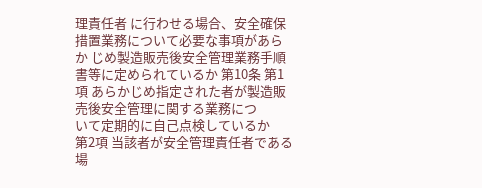理責任者 に行わせる場合、安全確保措置業務について必要な事項があらか じめ製造販売後安全管理業務手順書等に定められているか 第10条 第1項 あらかじめ指定された者が製造販売後安全管理に関する業務につ
いて定期的に自己点検しているか
第2項 当該者が安全管理責任者である場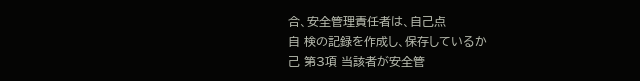合、安全管理責任者は、自己点
自 検の記録を作成し、保存しているか
己 第3項 当該者が安全管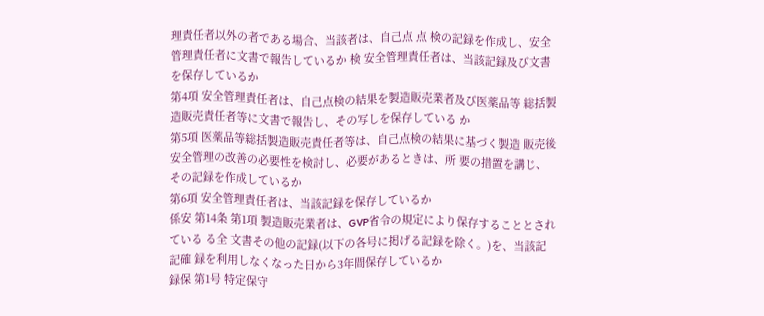理責任者以外の者である場合、当該者は、自己点 点 検の記録を作成し、安全管理責任者に文書で報告しているか 検 安全管理責任者は、当該記録及び文書を保存しているか
第4項 安全管理責任者は、自己点検の結果を製造販売業者及び医薬品等 総括製造販売責任者等に文書で報告し、その写しを保存している か
第5項 医薬品等総括製造販売責任者等は、自己点検の結果に基づく製造 販売後安全管理の改善の必要性を検討し、必要があるときは、所 要の措置を講じ、その記録を作成しているか
第6項 安全管理責任者は、当該記録を保存しているか
係安 第14条 第1項 製造販売業者は、GVP省令の規定により保存することとされている る全 文書その他の記録(以下の各号に掲げる記録を除く。)を、当該記 記確 録を利用しなくなった日から3年間保存しているか
録保 第1号 特定保守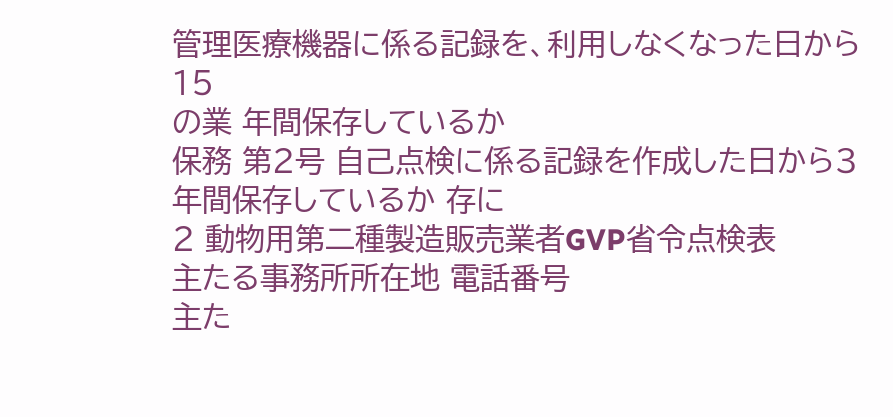管理医療機器に係る記録を、利用しなくなった日から15
の業 年間保存しているか
保務 第2号 自己点検に係る記録を作成した日から3年間保存しているか 存に
2 動物用第二種製造販売業者GVP省令点検表
主たる事務所所在地 電話番号
主た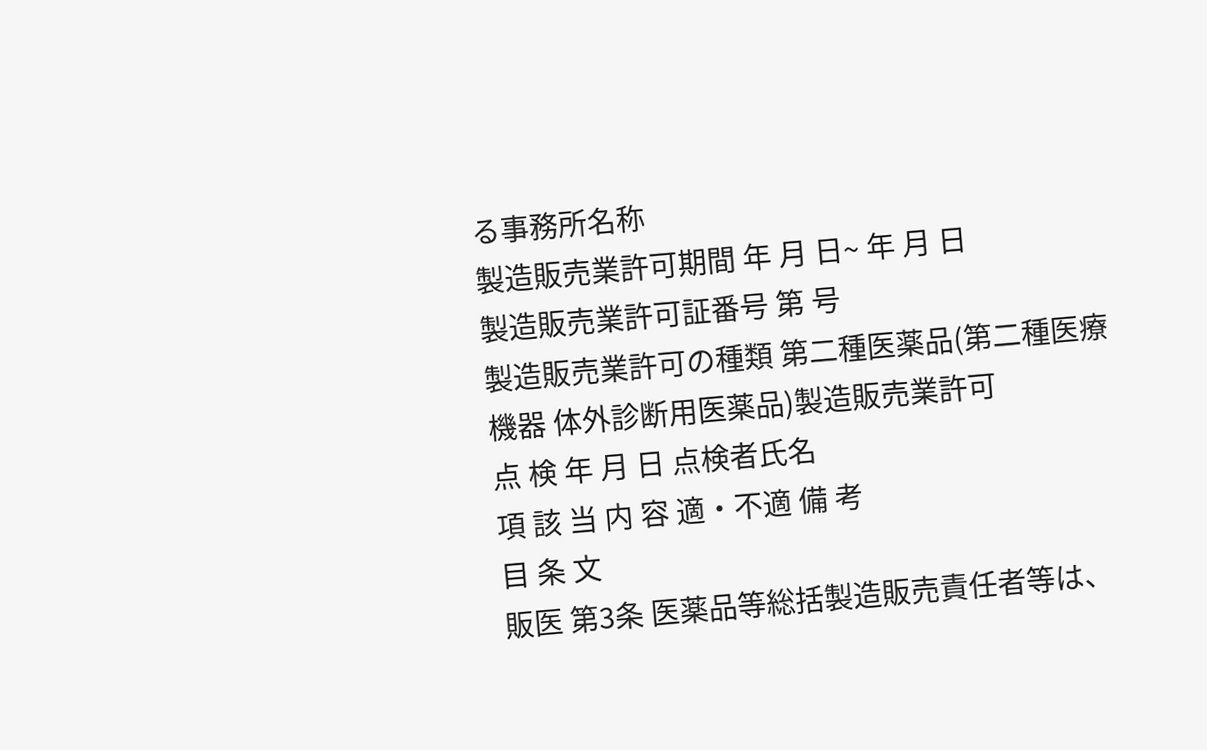る事務所名称
製造販売業許可期間 年 月 日~ 年 月 日
製造販売業許可証番号 第 号
製造販売業許可の種類 第二種医薬品(第二種医療機器 体外診断用医薬品)製造販売業許可
点 検 年 月 日 点検者氏名
項 該 当 内 容 適・不適 備 考
目 条 文
販医 第3条 医薬品等総括製造販売責任者等は、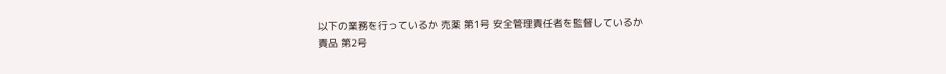以下の業務を行っているか 売薬 第1号 安全管理責任者を監督しているか
責品 第2号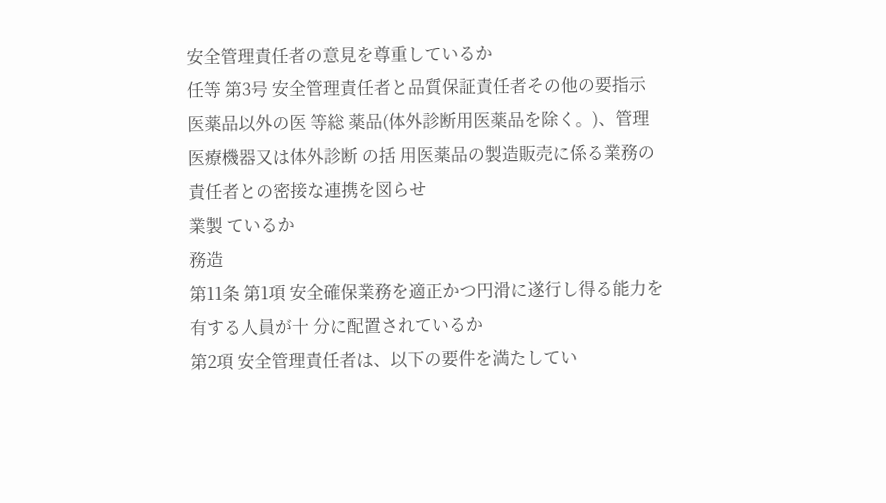安全管理責任者の意見を尊重しているか
任等 第3号 安全管理責任者と品質保証責任者その他の要指示医薬品以外の医 等総 薬品(体外診断用医薬品を除く。)、管理医療機器又は体外診断 の括 用医薬品の製造販売に係る業務の責任者との密接な連携を図らせ
業製 ているか
務造
第11条 第1項 安全確保業務を適正かつ円滑に遂行し得る能力を有する人員が十 分に配置されているか
第2項 安全管理責任者は、以下の要件を満たしてい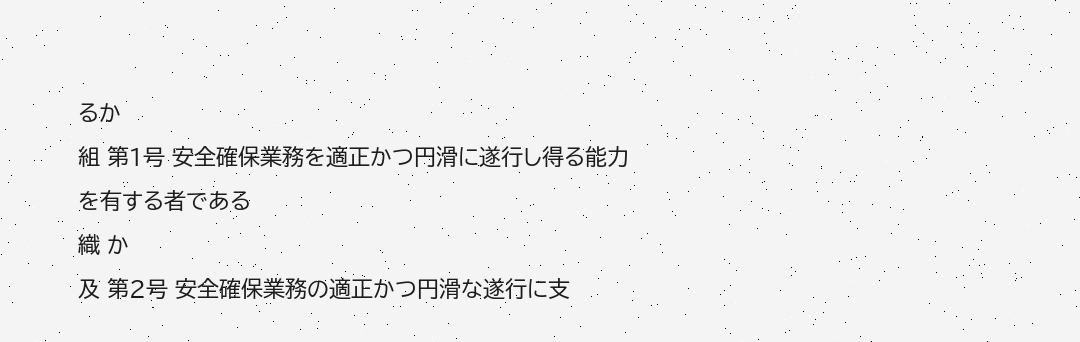るか
組 第1号 安全確保業務を適正かつ円滑に遂行し得る能力を有する者である
織 か
及 第2号 安全確保業務の適正かつ円滑な遂行に支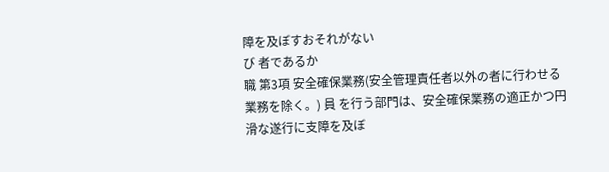障を及ぼすおそれがない
び 者であるか
職 第3項 安全確保業務(安全管理責任者以外の者に行わせる業務を除く。) 員 を行う部門は、安全確保業務の適正かつ円滑な遂行に支障を及ぼ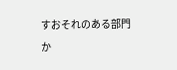すおそれのある部門か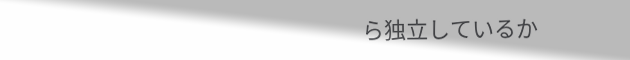ら独立しているか